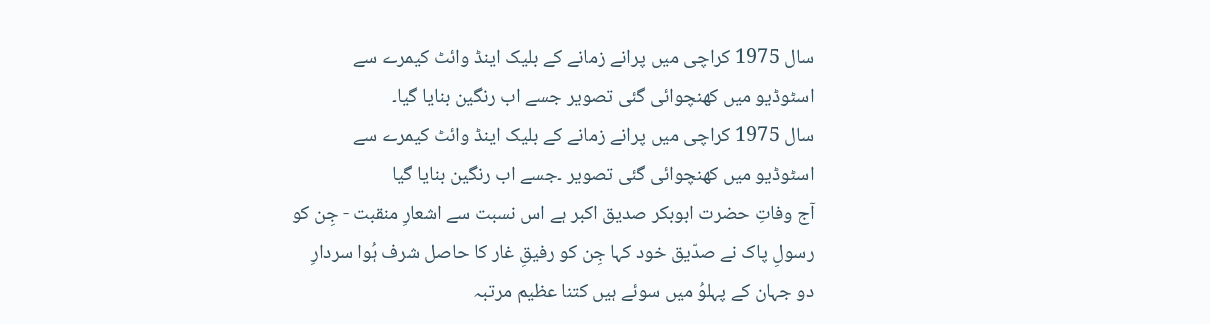سال 1975 کراچی میں پرانے زمانے کے بلیک اینڈ وائٹ کیمرے سے اسٹوڈیو میں کھنچوائی گئی تصویر جسے اب رنگین بنایا گیا۔
سال 1975 کراچی میں پرانے زمانے کے بلیک اینڈ وائٹ کیمرے سے اسٹوڈیو میں کھنچوائی گئی تصویر ۔جسے اب رنگین بنایا گیا
آج وفاتِ حضرت ابوبکر صدیق اکبر ہے اس نسبت سے اشعارِ منقبت - جِن کو رسولِ پاک نے صدّیق خود کہا جِن کو رفیقِ غار کا حاصل شرف ہُوا سردارِ دو جہان کے پہلوُ میں سوئے ہیں کتنا عظیم مرتبہ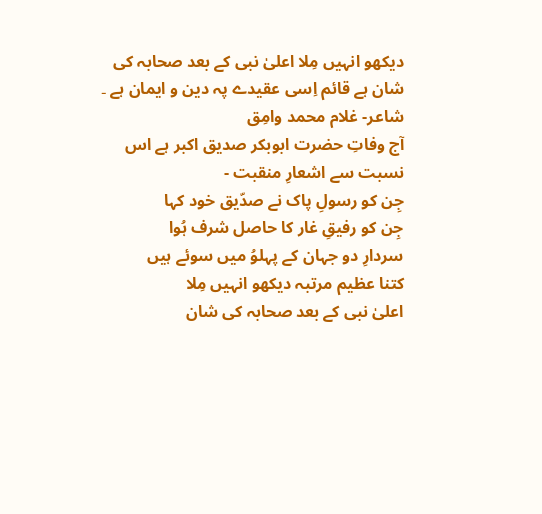دیکھو انہیں مِلا اعلیٰ نبی کے بعد صحابہ کی شان ہے قائم اِسی عقیدے پہ دین و ایمان ہے ۔ شاعر- غلام محمد وامِق
آج وفاتِ حضرت ابوبکر صدیق اکبر ہے اس نسبت سے اشعارِ منقبت -
جِن کو رسولِ پاک نے صدّیق خود کہا
جِن کو رفیقِ غار کا حاصل شرف ہُوا
سردارِ دو جہان کے پہلوُ میں سوئے ہیں
کتنا عظیم مرتبہ دیکھو انہیں مِلا
اعلیٰ نبی کے بعد صحابہ کی شان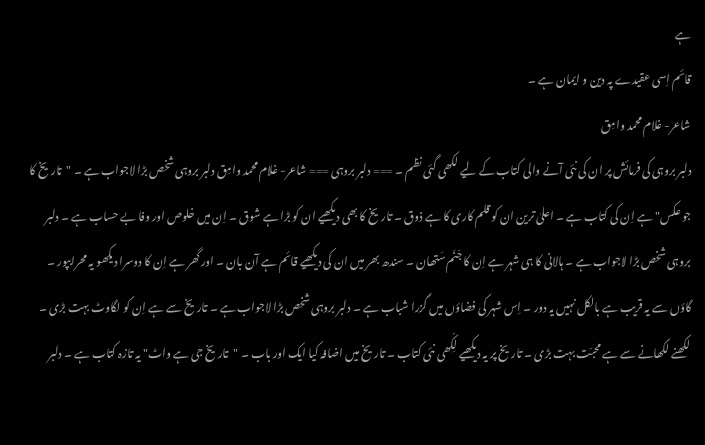ہے
قائم اِسی عقیدے پہ دین و ایمان ہے ۔
شاعر- غلام محمد وامِق
دلبر بروہی کی فرمائش پر ان کی نئی آنے والی کتاب کے لیے لکھی گئی نظم ۔ === دلبر بروہی === شاعر- غلام محمد وامِق دلبر بروہی شخص بڑا لاجواب ہے ۔ "تاریخ کا جو عکس" ہے اِن کی کتاب ہے ۔ اعلیٰ ترین ان کو قلم کاری کا ہے ذوق ۔ تاریخ کا بھی دیکھیے ان کو بڑا ہے شوق ۔ اِن میں خلوص اور وفا بے حساب ہے ۔ دلبر بروہی شخص بڑا لاجواب ہے ۔ ہالانی کا ہی شہر ہے اِن کا جَنَم سَتھان ۔ سندھ بھر میں ان کی دیکھیے قائم ہے آن بان ۔ اور گھر ہے اِن کا دوسرا دیکھو یہ محرابپور ۔ گاؤں سے یہ قریب ہے بالکل نہیں یہ دور ۔ اِس شہر کی فضاؤں میں گزرا شباب ہے ۔ دلبر بروہی شخص بڑا لاجواب ہے ۔ تاریخ سے ہے اِن کو لگاوٹ بہت بڑی ۔ لکھنے لکھانے سے ہے محبّت بہت بڑی ۔ تاریخ پر یہ دیکھیے لِکّھی نئی کتاب ۔ تاریخ میں اضافہ کیا ایک اور باب ۔ "تاریخ جی ہے واٹ" یہ تازہ کتاب ہے ۔ دلبر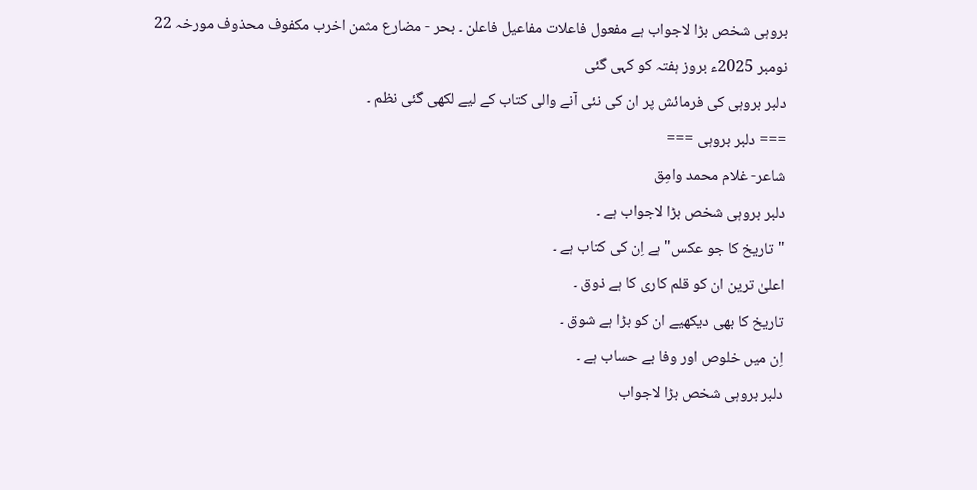بروہی شخص بڑا لاجواب ہے مفعول فاعلات مفاعیل فاعلن ۔ بحر - مضارع مثمن اخرب مکفوف محذوف مورخہ 22 نومبر 2025ء بروز ہفتہ کو کہی گئی
دلبر بروہی کی فرمائش پر ان کی نئی آنے والی کتاب کے لیے لکھی گئی نظم ۔
=== دلبر بروہی ===
شاعر- غلام محمد وامِق
دلبر بروہی شخص بڑا لاجواب ہے ۔
"تاریخ کا جو عکس" ہے اِن کی کتاب ہے ۔
اعلیٰ ترین ان کو قلم کاری کا ہے ذوق ۔
تاریخ کا بھی دیکھیے ان کو بڑا ہے شوق ۔
اِن میں خلوص اور وفا بے حساب ہے ۔
دلبر بروہی شخص بڑا لاجواب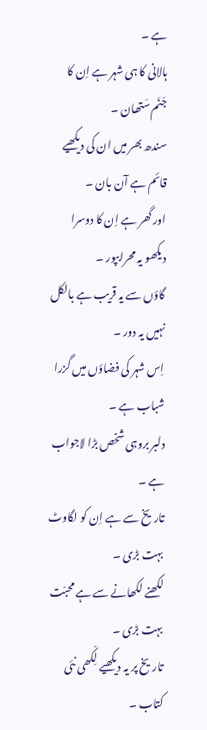ہے ۔
ہالانی کا ہی شہر ہے اِن کا جَنَم سَتھان ۔
سندھ بھر میں ان کی دیکھیے قائم ہے آن بان ۔
اور گھر ہے اِن کا دوسرا دیکھو یہ محرابپور ۔
گاؤں سے یہ قریب ہے بالکل نہیں یہ دور ۔
اِس شہر کی فضاؤں میں گزرا شباب ہے ۔
دلبر بروہی شخص بڑا لاجواب ہے ۔
تاریخ سے ہے اِن کو لگاوٹ بہت بڑی ۔
لکھنے لکھانے سے ہے محبّت بہت بڑی ۔
تاریخ پر یہ دیکھیے لِکّھی نئی کتاب ۔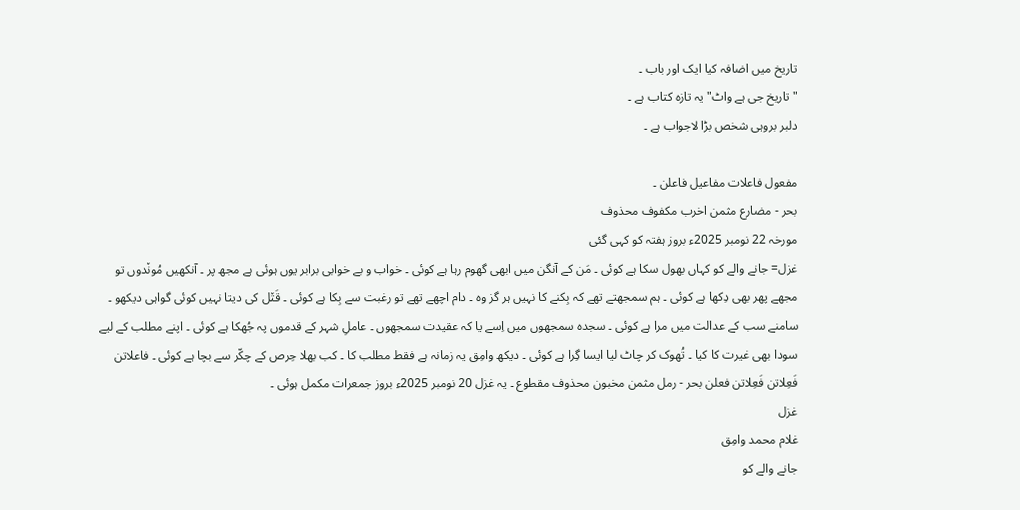تاریخ میں اضافہ کیا ایک اور باب ۔
"تاریخ جی ہے واٹ" یہ تازہ کتاب ہے ۔
دلبر بروہی شخص بڑا لاجواب ہے ۔

مفعول فاعلات مفاعیل فاعلن ۔
بحر - مضارع مثمن اخرب مکفوف محذوف
مورخہ 22 نومبر 2025ء بروز ہفتہ کو کہی گئی
غزل= جانے والے کو کہاں بھول سکا ہے کوئی ۔ مَن کے آنگن میں ابھی گھوم رہا ہے کوئی ۔ خواب و بے خوابی برابر یوں ہوئی ہے مجھ پر ۔ آنکھیں مُون٘دوں تو مجھے پھر بھی دِکھا ہے کوئی ۔ ہم سمجھتے تھے کہ بِکنے کا نہیں ہر گز وہ ۔ دام اچھے تھے تو رغبت سے بِکا ہے کوئی ۔ قَت٘ل کی دیتا نہیں کوئی گواہی دیکھو ۔ سامنے سب کے عدالت میں مرا ہے کوئی ۔ سجدہ سمجھوں میں اِسے یا کہ عقیدت سمجھوں ۔ عاملِ شہر کے قدموں پہ جُھکا ہے کوئی ۔ اپنے مطلب کے لیے سودا بھی غیرت کا کیا ۔ تُھوک کر چاٹ لیا ایسا گِرا ہے کوئی ۔ دیکھ وامِق یہ زمانہ ہے فقط مطلب کا ۔ کب بھلا حِرص کے چکّر سے بچا ہے کوئی ۔ فاعلاتن فَعِلاتن فَعِلاتن فعلن بحر - رمل مثمن مخبون محذوف مقطوع ۔ یہ غزل 20 نومبر 2025ء بروز جمعرات مکمل ہوئی ۔
غزل
غلام محمد وامِق
جانے والے کو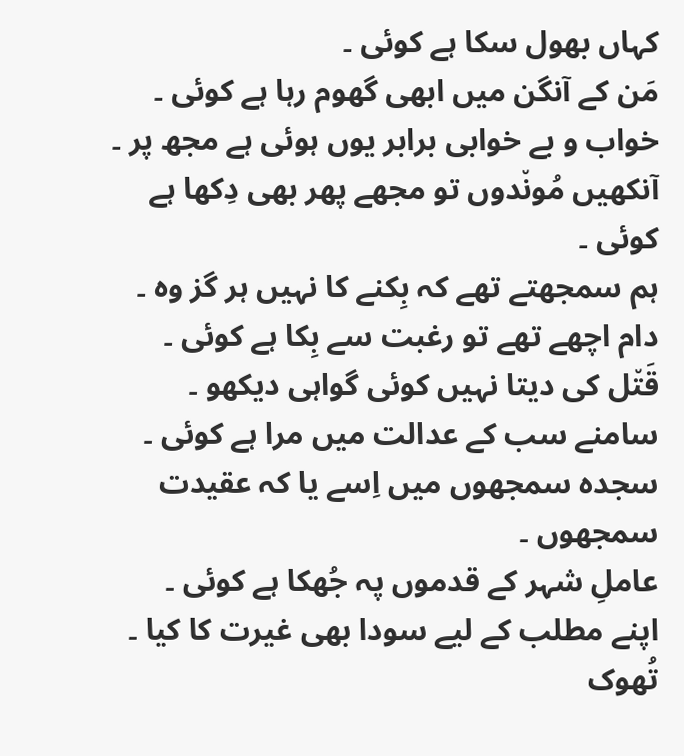کہاں بھول سکا ہے کوئی ۔
مَن کے آنگن میں ابھی گھوم رہا ہے کوئی ۔
خواب و بے خوابی برابر یوں ہوئی ہے مجھ پر ۔
آنکھیں مُون٘دوں تو مجھے پھر بھی دِکھا ہے کوئی ۔
ہم سمجھتے تھے کہ بِکنے کا نہیں ہر گز وہ ۔
دام اچھے تھے تو رغبت سے بِکا ہے کوئی ۔
قَت٘ل کی دیتا نہیں کوئی گواہی دیکھو ۔
سامنے سب کے عدالت میں مرا ہے کوئی ۔
سجدہ سمجھوں میں اِسے یا کہ عقیدت سمجھوں ۔
عاملِ شہر کے قدموں پہ جُھکا ہے کوئی ۔
اپنے مطلب کے لیے سودا بھی غیرت کا کیا ۔
تُھوک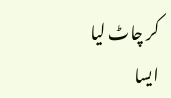کر چاٹ لیا ایسا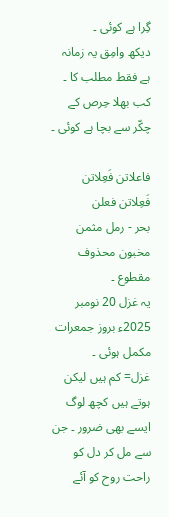گِرا ہے کوئی ۔
دیکھ وامِق یہ زمانہ ہے فقط مطلب کا ۔
کب بھلا حِرص کے چکّر سے بچا ہے کوئی ۔

فاعلاتن فَعِلاتن فَعِلاتن فعلن
بحر - رمل مثمن مخبون محذوف مقطوع ۔
یہ غزل 20 نومبر 2025ء بروز جمعرات مکمل ہوئی ۔
غزل= کم ہیں لیکن ہوتے ہیں کچھ لوگ ایسے بھی ضرور ۔ جن سے مل کر دل کو راحت روح کو آئے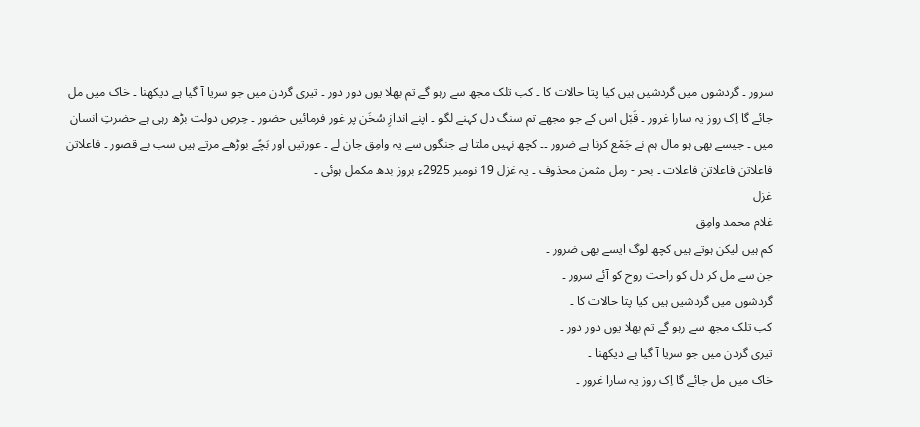سرور ۔ گردشوں میں گردشیں ہیں کیا پتا حالات کا ۔ کب تلک مجھ سے رہو گے تم بھلا یوں دور دور ۔ تیری گردن میں جو سریا آ گیا ہے دیکھنا ۔ خاک میں مل جائے گا اِک روز یہ سارا غرور ۔ قَب٘ل اس کے جو مجھے تم سنگ دل کہنے لگو ۔ اپنے اندازِ سُخَن پر غور فرمائیں حضور ۔ حِرصِ دولت بڑھ رہی ہے حضرتِ انسان میں ۔ جیسے بھی ہو مال ہم نے جَم٘ع کرنا ہے ضرور ۔۔ کچھ نہیں ملتا ہے جنگوں سے یہ وامِق جان لے ۔ عورتیں اور بَچًے بوڑھے مرتے ہیں سب بے قصور ۔ فاعلاتن فاعلاتن فاعلاتن فاعلات ۔ بحر - رمل مثمن محذوف ۔ یہ غزل 19 نومبر 2925ء بروز بدھ مکمل ہوئی ۔
غزل
غلام محمد وامِق
کم ہیں لیکن ہوتے ہیں کچھ لوگ ایسے بھی ضرور ۔
جن سے مل کر دل کو راحت روح کو آئے سرور ۔
گردشوں میں گردشیں ہیں کیا پتا حالات کا ۔
کب تلک مجھ سے رہو گے تم بھلا یوں دور دور ۔
تیری گردن میں جو سریا آ گیا ہے دیکھنا ۔
خاک میں مل جائے گا اِک روز یہ سارا غرور ۔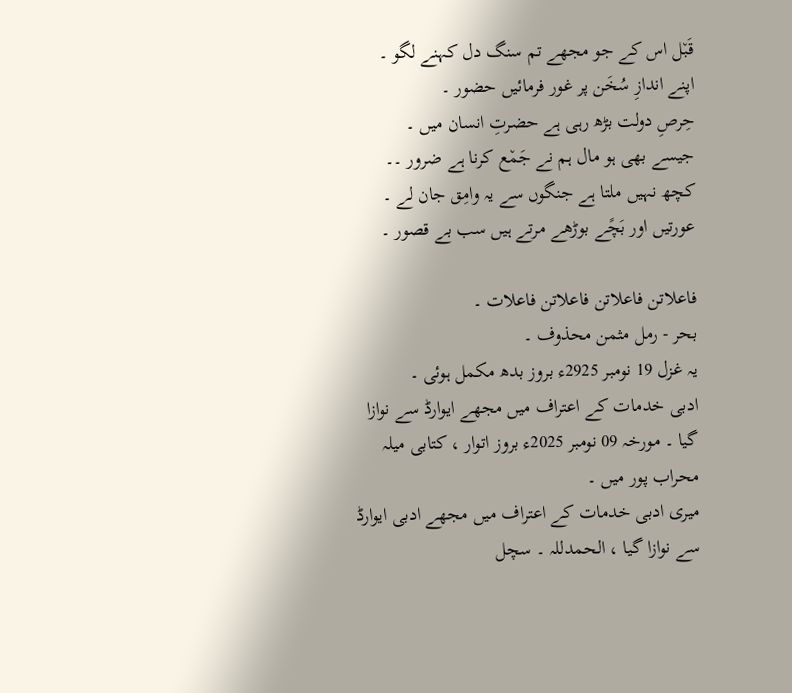قَب٘ل اس کے جو مجھے تم سنگ دل کہنے لگو ۔
اپنے اندازِ سُخَن پر غور فرمائیں حضور ۔
حِرصِ دولت بڑھ رہی ہے حضرتِ انسان میں ۔
جیسے بھی ہو مال ہم نے جَم٘ع کرنا ہے ضرور ۔۔
کچھ نہیں ملتا ہے جنگوں سے یہ وامِق جان لے ۔
عورتیں اور بَچًے بوڑھے مرتے ہیں سب بے قصور ۔

فاعلاتن فاعلاتن فاعلاتن فاعلات ۔
بحر - رمل مثمن محذوف ۔
یہ غزل 19 نومبر 2925ء بروز بدھ مکمل ہوئی ۔
ادبی خدمات کے اعتراف میں مجھے ایوارڈ سے نوازا گیا ۔ مورخہ 09 نومبر 2025ء بروز اتوار ، کتابی میلہ محراب پور میں ۔
میری ادبی خدمات کے اعتراف میں مجھے ادبی ایوارڈ سے نوازا گیا ، الحمدللہ ۔ سچل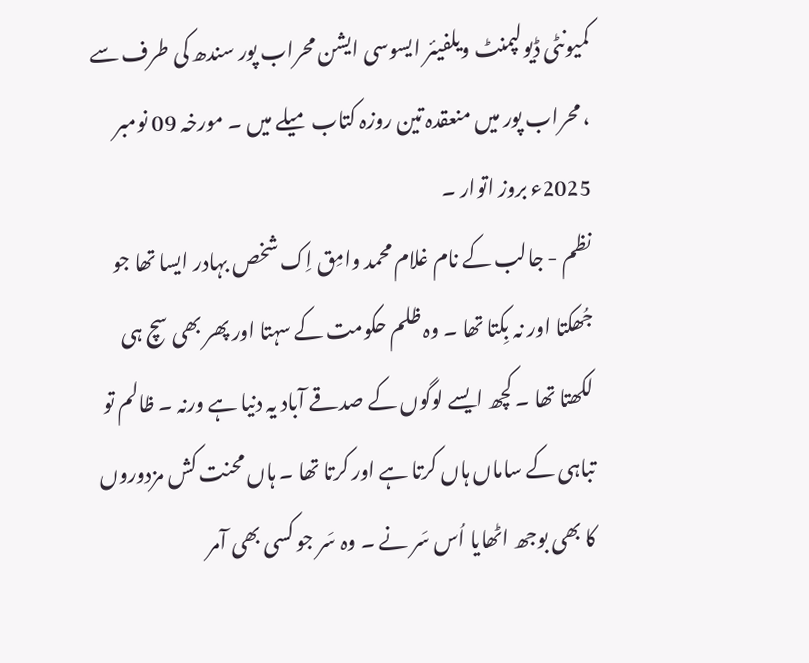کمیونٹی ڈیولپمنٹ ویلفیئر ایسوسی ایشن محراب پور سندھ کی طرف سے ، محراب پور میں منعقدہ تین روزہ کتاب میلے میں ۔ مورخہ 09 نومبر 2025ء بروز اتوار ۔
نظم - جالب کے نام غلام محمد وامِق اِک شخص بہادر ایسا تھا جو جُھکتا اور نہ بِکتا تھا ۔ وہ ظلم حکومت کے سہتا اور پھر بھی سچ ہی لکھتا تھا ۔ کچھ ایسے لوگوں کے صدقے آباد یہ دنیا ہے ورنہ ۔ ظالم تو تباہی کے ساماں ہاں کرتا ہے اور کرتا تھا ۔ ہاں محنت کش مزدوروں کا بھی بوجھ اٹھایا اُس سَر نے ۔ وہ سَر جو کسی بھی آمر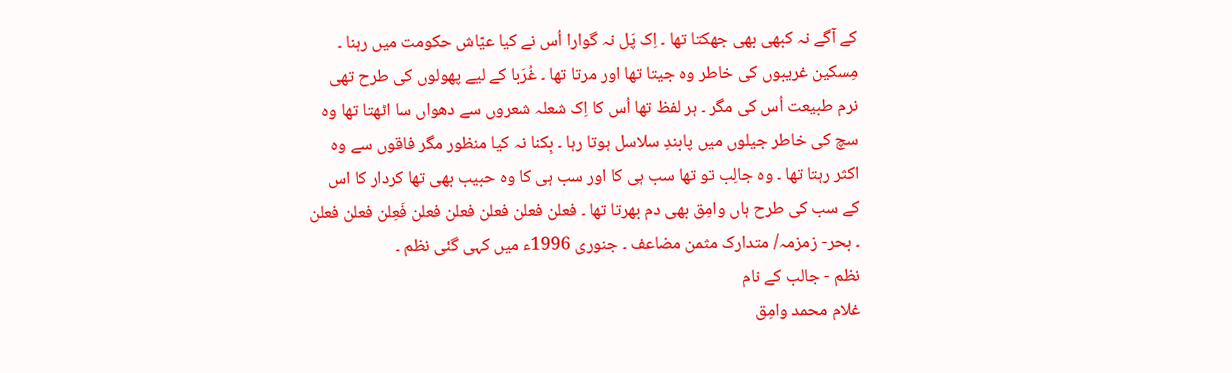کے آگے نہ کبھی بھی جھکتا تھا ۔ اِک پَل نہ گوارا اُس نے کیا عیّاش حکومت میں رہنا ۔ مِسکین غریبوں کی خاطر وہ جیتا تھا اور مرتا تھا ۔ غُرَبا کے لیے پھولوں کی طرح تھی نرم طبیعت اُس کی مگر ۔ ہر لفظ تھا اُس کا اِک شعلہ شعروں سے دھواں سا اٹھتا تھا وہ سچ کی خاطر جیلوں میں پابندِ سلاسل ہوتا رہا ۔ بِکنا نہ کیا منظور مگر فاقوں سے وہ اکثر رہتا تھا ۔ وہ جالِب تو تھا سب ہی کا اور سب ہی کا وہ حبیب بھی تھا کردار کا اس کے سب کی طرح ہاں وامِق بھی دم بھرتا تھا ۔ فعلن فعلن فعلن فعلن فعلن فَعِلن فعلن فعلن ۔ بحر- زمزمہ/ متدارک مثمن مضاعف ۔ جنوری 1996ء میں کہی گئی نظم ۔
نظم - جالب کے نام
غلام محمد وامِق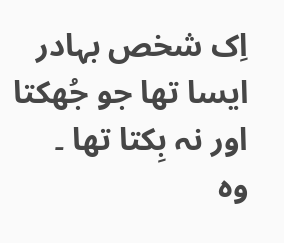اِک شخص بہادر ایسا تھا جو جُھکتا اور نہ بِکتا تھا ۔
وہ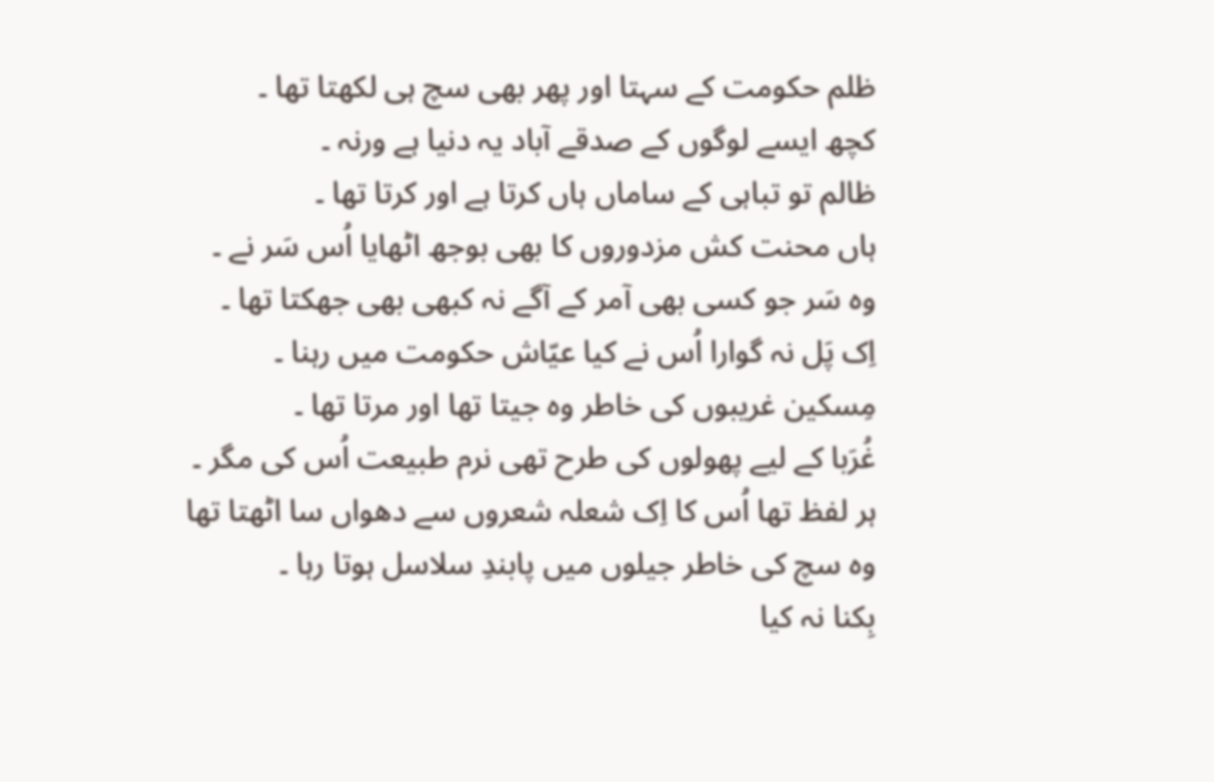ظلم حکومت کے سہتا اور پھر بھی سچ ہی لکھتا تھا ۔
کچھ ایسے لوگوں کے صدقے آباد یہ دنیا ہے ورنہ ۔
ظالم تو تباہی کے ساماں ہاں کرتا ہے اور کرتا تھا ۔
ہاں محنت کش مزدوروں کا بھی بوجھ اٹھایا اُس سَر نے ۔
وہ سَر جو کسی بھی آمر کے آگے نہ کبھی بھی جھکتا تھا ۔
اِک پَل نہ گوارا اُس نے کیا عیّاش حکومت میں رہنا ۔
مِسکین غریبوں کی خاطر وہ جیتا تھا اور مرتا تھا ۔
غُرَبا کے لیے پھولوں کی طرح تھی نرم طبیعت اُس کی مگر ۔
ہر لفظ تھا اُس کا اِک شعلہ شعروں سے دھواں سا اٹھتا تھا
وہ سچ کی خاطر جیلوں میں پابندِ سلاسل ہوتا رہا ۔
بِکنا نہ کیا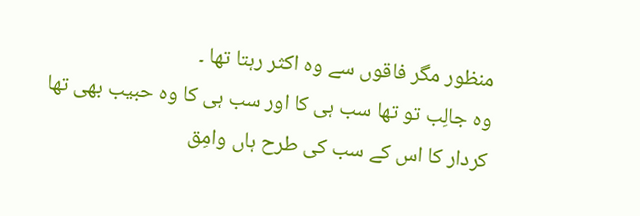منظور مگر فاقوں سے وہ اکثر رہتا تھا ۔
وہ جالِب تو تھا سب ہی کا اور سب ہی کا وہ حبیب بھی تھا
کردار کا اس کے سب کی طرح ہاں وامِق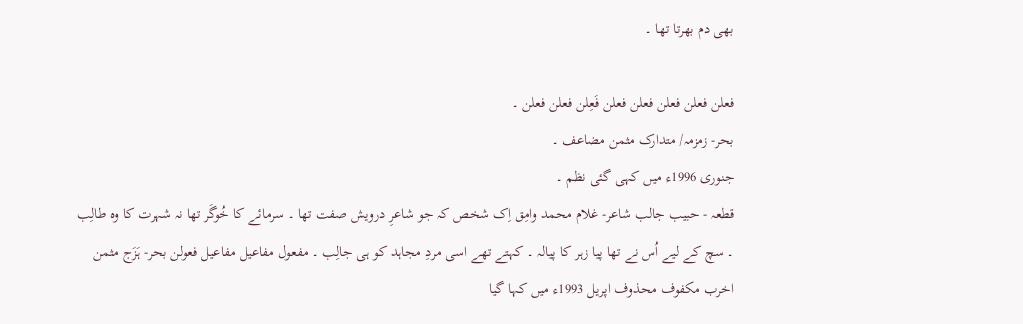بھی دم بھرتا تھا ۔

فعلن فعلن فعلن فعلن فعلن فَعِلن فعلن فعلن ۔
بحر- زمزمہ/ متدارک مثمن مضاعف ۔
جنوری 1996ء میں کہی گئی نظم ۔
قطعہ - حبیب جالب شاعر- غلام محمد وامِق اِک شخص کہ جو شاعرِ درویش صفت تھا ۔ سرمائے کا خُوگَر تھا نہ شہرت کا وہ طالِب ۔ سچ کے لیے اُس نے تھا پیا زہر کا پیالہ ۔ کہتے تھے اسی مردِ مجاہد کو ہی جالِب ۔ مفعول مفاعیل مفاعیل فعولن بحر- ہَزَج مثمن اخرب مکفوف محذوف اپریل 1993ء میں کہا گیا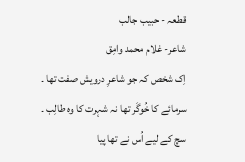قطعہ - حبیب جالب
شاعر- غلام محمد وامِق
اِک شخص کہ جو شاعرِ درویش صفت تھا ۔
سرمائے کا خُوگَر تھا نہ شہرت کا وہ طالِب ۔
سچ کے لیے اُس نے تھا پیا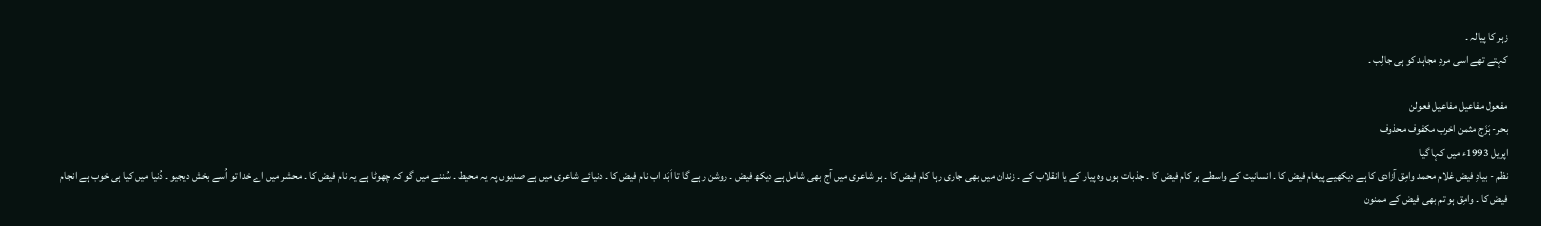زہر کا پیالہ ۔
کہتے تھے اسی مردِ مجاہد کو ہی جالِب ۔

مفعول مفاعیل مفاعیل فعولن
بحر- ہَزَج مثمن اخرب مکفوف محذوف
اپریل 1993ء میں کہا گیا
نظم - بیادِ فیض غلام محمد وامِق آزادی کا ہے دیکھیے پیغام فیض کا ۔ انسانیت کے واسطے ہر کام فیض کا ۔ جذبات ہوں وہ پیار کے یا انقلاب کے ۔ زندان میں بھی جاری رہا کام فیض کا ۔ ہر شاعری میں آج بھی شامل ہے دیکھ فیض ۔ روشن رہے گا تا اَبَد اب نام فیض کا ۔ دنیائے شاعری میں ہے صدیوں پہ یہ محیط ۔ سُننے میں گو کہ چھوٹا ہے یہ نام فیض کا ۔ محشر میں اے خدا تو اُسے بخش دیجیو ۔ دُنیا میں کیا ہی خوب ہے انجام فیض کا ۔ وامِق ہو تم بھی فیض کے ممنون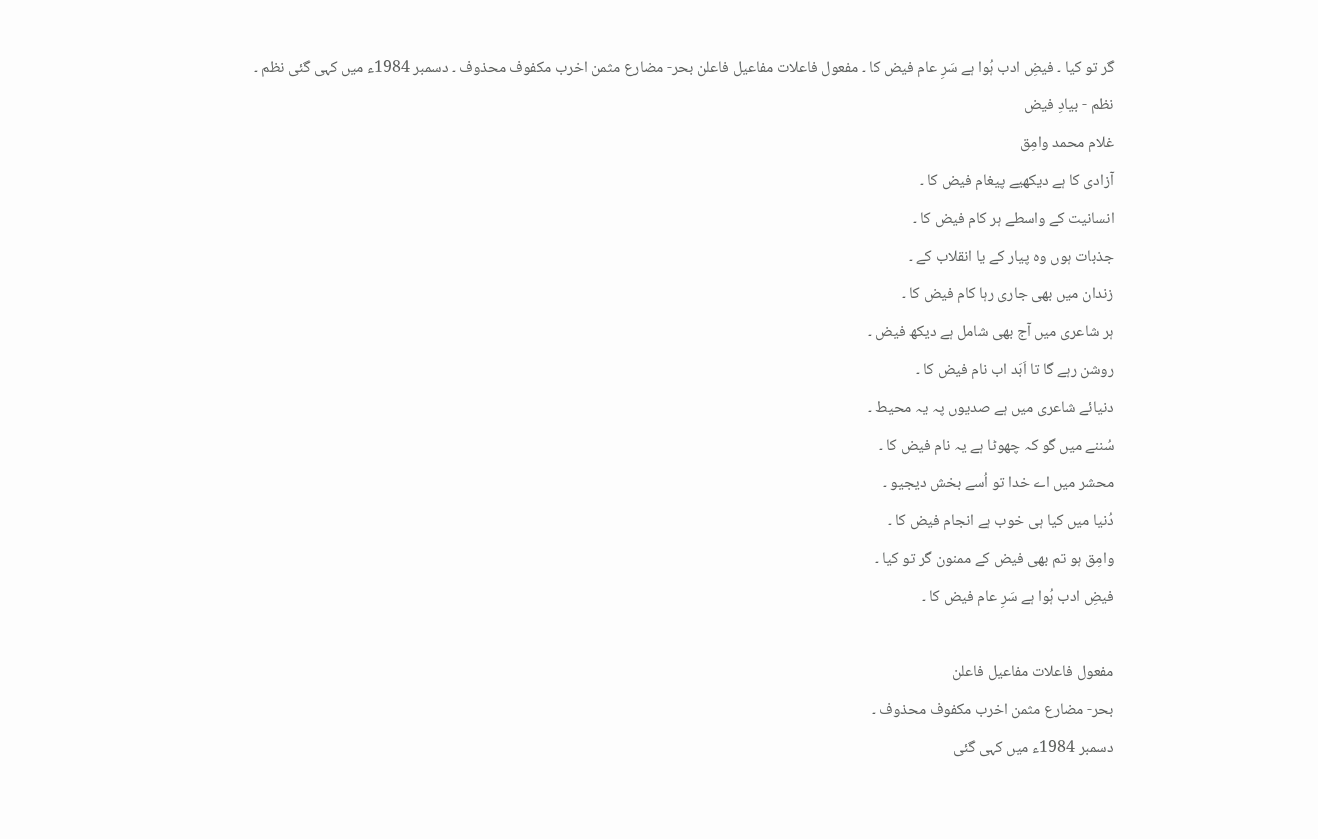گر تو کیا ۔ فیضِ ادب ہُوا ہے سَرِ عام فیض کا ۔ مفعول فاعلات مفاعیل فاعلن بحر- مضارع مثمن اخرب مکفوف محذوف ۔ دسمبر 1984ء میں کہی گئی نظم ۔
نظم - بیادِ فیض
غلام محمد وامِق
آزادی کا ہے دیکھیے پیغام فیض کا ۔
انسانیت کے واسطے ہر کام فیض کا ۔
جذبات ہوں وہ پیار کے یا انقلاب کے ۔
زندان میں بھی جاری رہا کام فیض کا ۔
ہر شاعری میں آج بھی شامل ہے دیکھ فیض ۔
روشن رہے گا تا اَبَد اب نام فیض کا ۔
دنیائے شاعری میں ہے صدیوں پہ یہ محیط ۔
سُننے میں گو کہ چھوٹا ہے یہ نام فیض کا ۔
محشر میں اے خدا تو اُسے بخش دیجیو ۔
دُنیا میں کیا ہی خوب ہے انجام فیض کا ۔
وامِق ہو تم بھی فیض کے ممنون گر تو کیا ۔
فیضِ ادب ہُوا ہے سَرِ عام فیض کا ۔

مفعول فاعلات مفاعیل فاعلن
بحر- مضارع مثمن اخرب مکفوف محذوف ۔
دسمبر 1984ء میں کہی گئی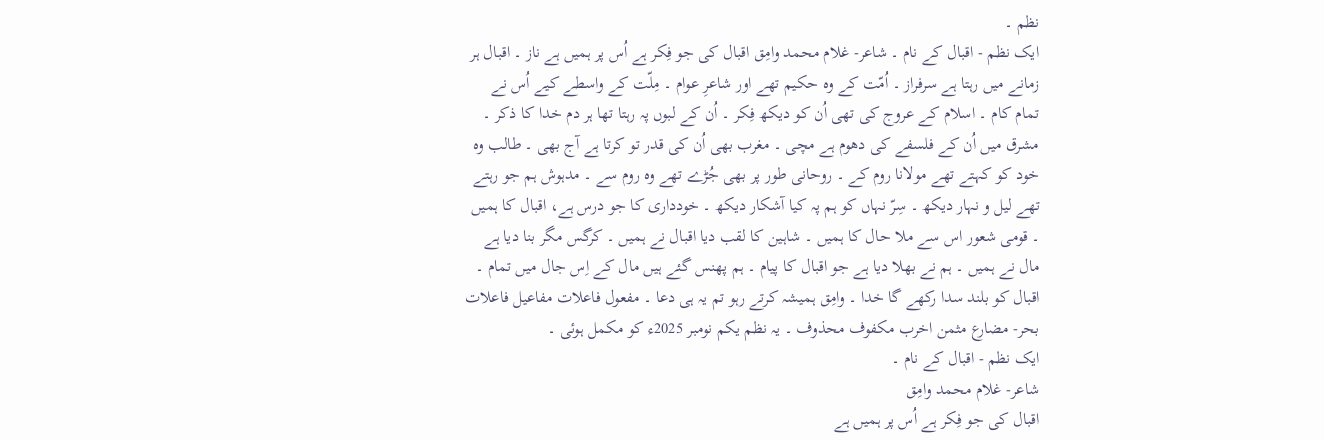نظم ۔
ایک نظم - اقبال کے نام ۔ شاعر- غلام محمد وامِق اقبال کی جو فِکر ہے اُس پر ہمیں ہے ناز ۔ اقبال ہر زمانے میں رہتا ہے سرفراز ۔ اُمّت کے وہ حکیم تھے اور شاعرِ عوام ۔ مِلّت کے واسطے کیے اُس نے تمام کام ۔ اسلام کے عروج کی تھی اُن کو دیکھ فِکر ۔ اُن کے لبوں پہ رہتا تھا ہر دم خدا کا ذکر ۔ مشرق میں اُن کے فلسفے کی دھوم ہے مچی ۔ مغرب بھی اُن کی قدر تو کرتا ہے آج بھی ۔ طالب وہ خود کو کہتے تھے مولانا روم کے ۔ روحانی طور پر بھی جُڑے تھے وہ روم سے ۔ مدہوش ہم جو رہتے تھے لیل و نہار دیکھ ۔ سِرّ نہاں کو ہم پہ کیا آشکار دیکھ ۔ خودداری کا جو درس ہے، اقبال کا ہمیں ۔ قومی شعور اس سے ملا حال کا ہمیں ۔ شاہین کا لقب دیا اقبال نے ہمیں ۔ کرگس مگر بنا دیا ہے مال نے ہمیں ۔ ہم نے بھلا دیا ہے جو اقبال کا پیام ۔ ہم پھنس گئے ہیں مال کے اِس جال میں تمام ۔ اقبال کو بلند سدا رکھے گا خدا ۔ وامِق ہمیشہ کرتے رہو تم یہ ہی دعا ۔ مفعول فاعلات مفاعیل فاعلات بحر- مضارع مثمن اخرب مکفوف محذوف ۔ یہ نظم یکم نومبر 2025ء کو مکمل ہوئی ۔
ایک نظم - اقبال کے نام ۔
شاعر- غلام محمد وامِق
اقبال کی جو فِکر ہے اُس پر ہمیں ہے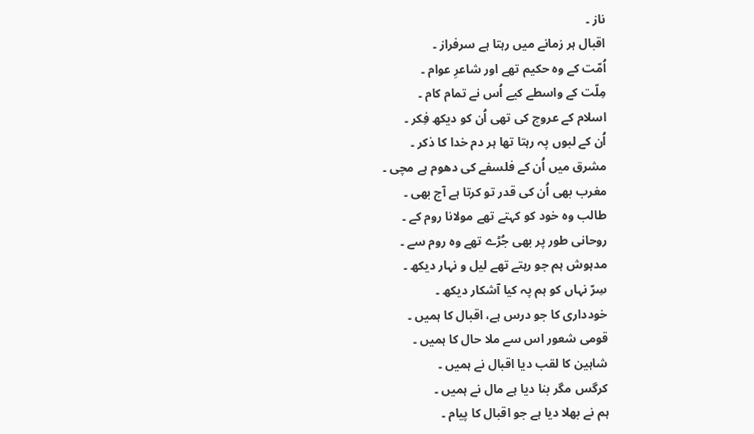ناز ۔
اقبال ہر زمانے میں رہتا ہے سرفراز ۔
اُمّت کے وہ حکیم تھے اور شاعرِ عوام ۔
مِلّت کے واسطے کیے اُس نے تمام کام ۔
اسلام کے عروج کی تھی اُن کو دیکھ فِکر ۔
اُن کے لبوں پہ رہتا تھا ہر دم خدا کا ذکر ۔
مشرق میں اُن کے فلسفے کی دھوم ہے مچی ۔
مغرب بھی اُن کی قدر تو کرتا ہے آج بھی ۔
طالب وہ خود کو کہتے تھے مولانا روم کے ۔
روحانی طور پر بھی جُڑے تھے وہ روم سے ۔
مدہوش ہم جو رہتے تھے لیل و نہار دیکھ ۔
سِرّ نہاں کو ہم پہ کیا آشکار دیکھ ۔
خودداری کا جو درس ہے، اقبال کا ہمیں ۔
قومی شعور اس سے ملا حال کا ہمیں ۔
شاہین کا لقب دیا اقبال نے ہمیں ۔
کرگس مگر بنا دیا ہے مال نے ہمیں ۔
ہم نے بھلا دیا ہے جو اقبال کا پیام ۔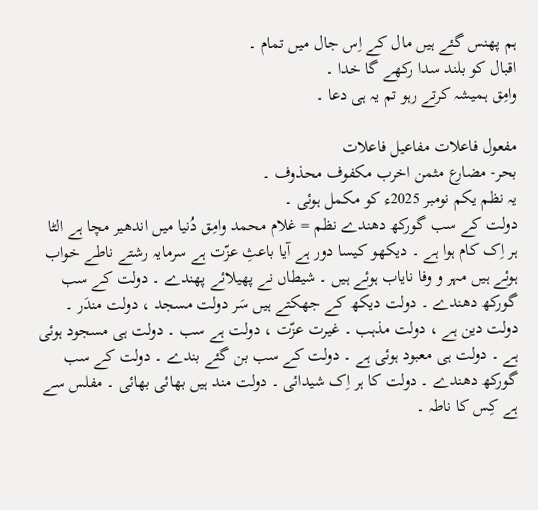ہم پھنس گئے ہیں مال کے اِس جال میں تمام ۔
اقبال کو بلند سدا رکھے گا خدا ۔
وامِق ہمیشہ کرتے رہو تم یہ ہی دعا ۔

مفعول فاعلات مفاعیل فاعلات
بحر- مضارع مثمن اخرب مکفوف محذوف ۔
یہ نظم یکم نومبر 2025ء کو مکمل ہوئی ۔
دولت کے سب گورکھ دھندے نظم = غلام محمد وامِق دُنیا میں اندھیر مچا ہے الٹا ہر اِک کام ہوا ہے ۔ دیکھو کیسا دور ہے آیا باعثِ عزّت ہے سرمایہ رشتے ناطے خواب ہوئے ہیں مہر و وفا نایاب ہوئے ہیں ۔ شیطاں نے پھیلائے پھندے ۔ دولت کے سب گورکھ دھندے ۔ دولت دیکھ کے جھکتے ہیں سَر دولت مسجد ، دولت مندَر ۔ دولت دین ہے ، دولت مذہب ۔ غیرت عزّت ، دولت ہے سب ۔ دولت ہی مسجود ہوئی ہے ۔ دولت ہی معبود ہوئی ہے ۔ دولت کے سب بن گئے بندے ۔ دولت کے سب گورکھ دھندے ۔ دولت کا ہر اِک شیدائی ۔ دولت مند ہیں بھائی بھائی ۔ مفلس سے ہے کِس کا ناطہ ۔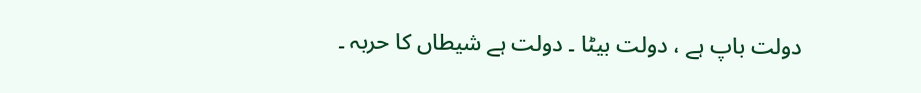دولت باپ ہے ، دولت بیٹا ۔ دولت ہے شیطاں کا حربہ ۔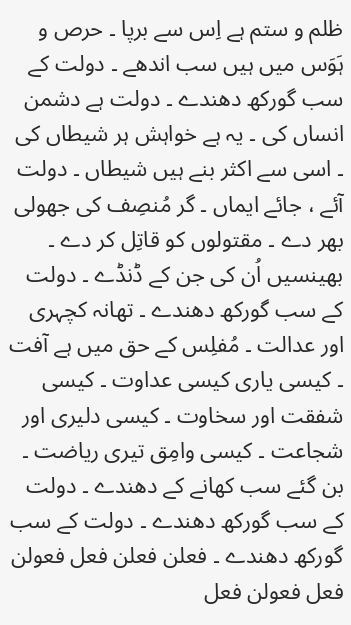ظلم و ستم ہے اِس سے برپا ۔ حرص و ہَوَس میں ہیں سب اندھے ۔ دولت کے سب گورکھ دھندے ۔ دولت ہے دشمن انساں کی ۔ یہ ہے خواہش ہر شیطاں کی ۔ اسی سے اکثر بنے ہیں شیطاں ۔ دولت آئے ، جائے ایماں ۔ گر مُنصِف کی جھولی بھر دے ۔ مقتولوں کو قاتِل کر دے ۔ بھینسیں اُن کی جن کے ڈنڈے ۔ دولت کے سب گورکھ دھندے ۔ تھانہ کچہری اور عدالت ۔ مُفلِس کے حق میں ہے آفت ۔ کیسی یاری کیسی عداوت ۔ کیسی شفقت اور سخاوت ۔ کیسی دلیری اور شجاعت ۔ کیسی وامِق تیری ریاضت ۔ بن گئے سب کھانے کے دھندے ۔ دولت کے سب گورکھ دھندے ۔ دولت کے سب گورکھ دھندے ۔ فعلن فعلن فعل فعولن فعل فعولن فعل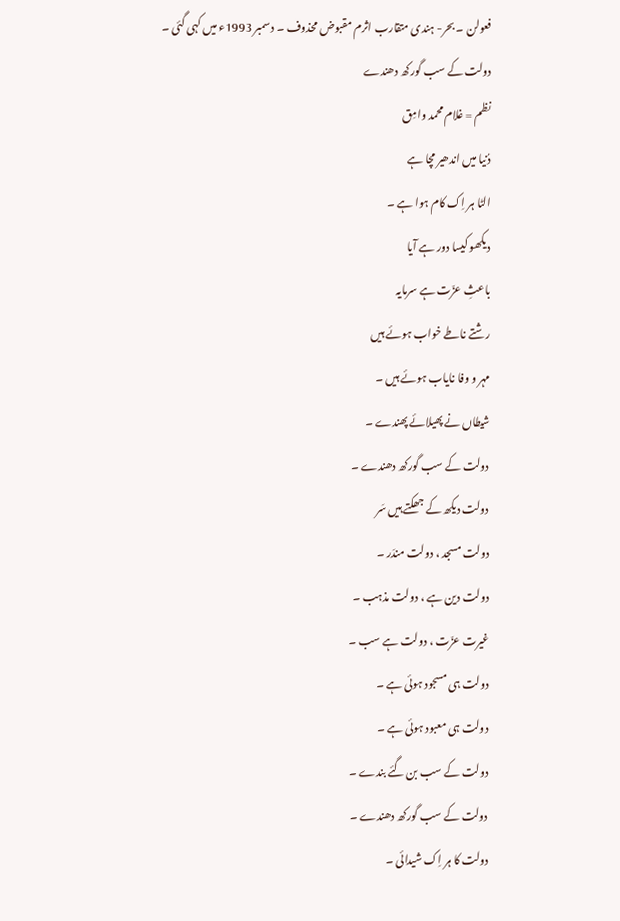فعولن ۔ بحر- ہندی متقارب اثرم مقبوض محذوف ۔ دسمبر 1993ء میں کہی گئی ۔
دولت کے سب گورکھ دھندے
نظم = غلام محمد وامِق
دُنیا میں اندھیر مچا ہے
الٹا ہر اِک کام ہوا ہے ۔
دیکھو کیسا دور ہے آیا
باعثِ عزّت ہے سرمایہ
رشتے ناطے خواب ہوئے ہیں
مہر و وفا نایاب ہوئے ہیں ۔
شیطاں نے پھیلائے پھندے ۔
دولت کے سب گورکھ دھندے ۔
دولت دیکھ کے جھکتے ہیں سَر
دولت مسجد ، دولت مندَر ۔
دولت دین ہے ، دولت مذہب ۔
غیرت عزّت ، دولت ہے سب ۔
دولت ہی مسجود ہوئی ہے ۔
دولت ہی معبود ہوئی ہے ۔
دولت کے سب بن گئے بندے ۔
دولت کے سب گورکھ دھندے ۔
دولت کا ہر اِک شیدائی ۔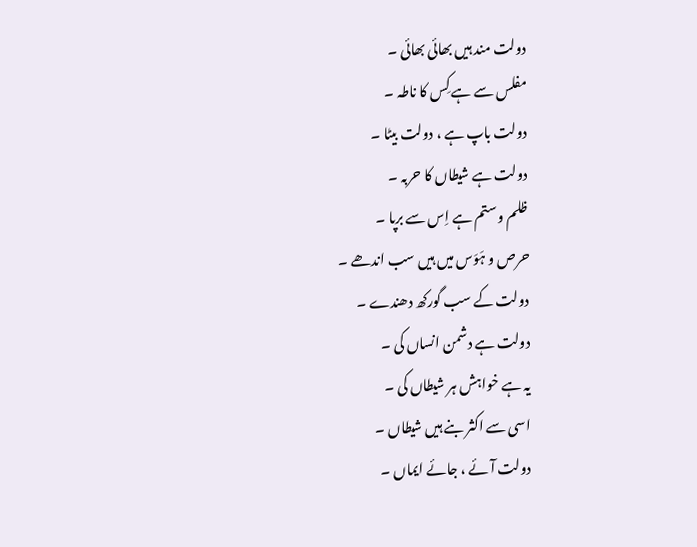دولت مند ہیں بھائی بھائی ۔
مفلس سے ہے کِس کا ناطہ ۔
دولت باپ ہے ، دولت بیٹا ۔
دولت ہے شیطاں کا حربہ ۔
ظلم و ستم ہے اِس سے برپا ۔
حرص و ہَوَس میں ہیں سب اندھے ۔
دولت کے سب گورکھ دھندے ۔
دولت ہے دشمن انساں کی ۔
یہ ہے خواہش ہر شیطاں کی ۔
اسی سے اکثر بنے ہیں شیطاں ۔
دولت آئے ، جائے ایماں ۔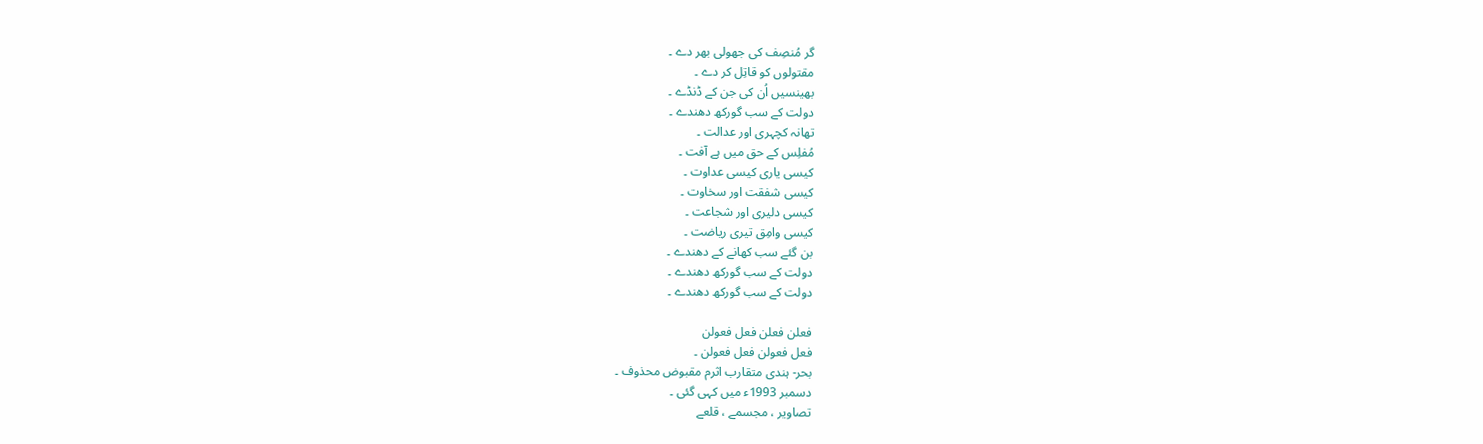گر مُنصِف کی جھولی بھر دے ۔
مقتولوں کو قاتِل کر دے ۔
بھینسیں اُن کی جن کے ڈنڈے ۔
دولت کے سب گورکھ دھندے ۔
تھانہ کچہری اور عدالت ۔
مُفلِس کے حق میں ہے آفت ۔
کیسی یاری کیسی عداوت ۔
کیسی شفقت اور سخاوت ۔
کیسی دلیری اور شجاعت ۔
کیسی وامِق تیری ریاضت ۔
بن گئے سب کھانے کے دھندے ۔
دولت کے سب گورکھ دھندے ۔
دولت کے سب گورکھ دھندے ۔

فعلن فعلن فعل فعولن
فعل فعولن فعل فعولن ۔
بحر- ہندی متقارب اثرم مقبوض محذوف ۔
دسمبر 1993ء میں کہی گئی ۔
تصاویر ، مجسمے ، قلعے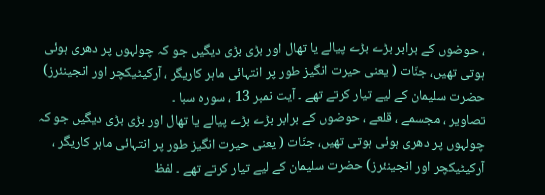، حوضوں کے برابر بڑے بڑے پیالے یا تھال اور بڑی بڑی دیگیں جو کہ چولہوں پر دھری ہوئی ہوتی تھیں، جنّات ( یعنی حیرت انگیز طور پر انتہائی ماہر کاریگر ، آرکیٹیکچر اور انجینئرز) حضرت سلیمان کے لیے تیار کرتے تھے ۔ آیت نمبر 13 ، سورہ سبا ۔
تصاویر ، مجسمے ، قلعے ، حوضوں کے برابر بڑے بڑے پیالے یا تھال اور بڑی بڑی دیگیں جو کہ چولہوں پر دھری ہوئی ہوتی تھیں، جنّات ( یعنی حیرت انگیز طور پر انتہائی ماہر کاریگر ، آرکیٹیکچر اور انجینئرز) حضرت سلیمان کے لیے تیار کرتے تھے ۔ لفظ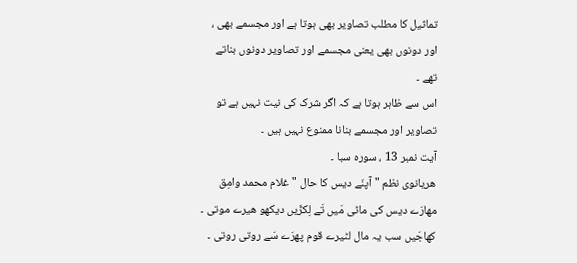تماثیل کا مطلب تصاویر بھی ہوتا ہے اور مجسمے بھی ، اور دونوں بھی یعنی مجسمے اور تصاویر دونوں بناتے تھے ۔
اس سے ظاہر ہوتا ہے کہ اگر شرک کی نیت نہیں ہے تو تصاویر اور مجسمے بنانا ممنوع نہیں ہیں ۔
آیت نمبر 13 ، سورہ سبا ۔
ھریانوی نظم " آپنَے دیس کا حال " غلام محمد وامِق مھارَے دیس کی ماٹی مَیں تَے لِکڑَیں دیکھو ھیرے موتی ۔ کھاجَیں سب یہ مال لٹیرے قوم پھرَے سَے روتی روتی ۔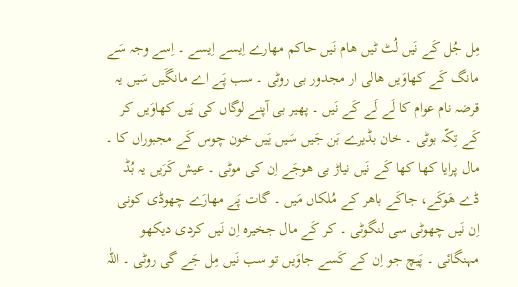مِل جُل کَے نَیں لُٹ ٹیں ھام نَیں حاکم مھارے اِیسے اِیسے ۔ اِسے وجہ سَے مانگ کَے کھاوَیں ھالی ار مجدور بی روٹی ۔ سب پَے اے مانگَیں سَیں یہ قرضہ نام عوام کا لَے لَے کَے نَیں ۔ پھیر بی آپنے لوگاں کی یَیں کھاوَیں کر کَے تِکّہ بوٹی ۔ خان بڈیرے بَن جَیں سَیں یَیں خون چوس کَے مجبوراں کا ۔ مال پرایا کھا کھا کَے نَیں نیاڑ بی ھوجَے اِن کی موٹی ۔ عیش کَرَیں یہ بُڈ ڈے ھَوکَے، جاکَے باھر کے مُلکاں مَیں ۔ گات پَے مھارَے چھوڈی کونی اِن نَیں چھوٹی سی لنگوٹی ۔ کر کَے مال جخیرہ اِن نَیں کردی دیکھو مہنگائی ۔ پَیچ جو اِن کے کَسے جاوَیں تو سب نَیں مِل جَے گی روٹی ۔ اللّٰہ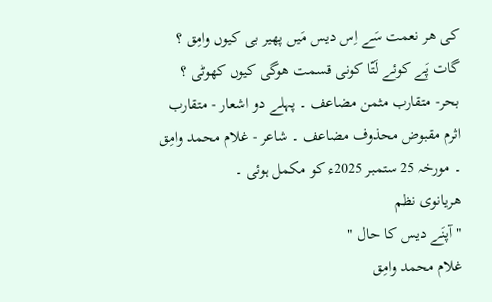کی ھر نعمت سَے اِس دیس مَیں پھیر بی کیوں وامِق ؟ گات پَے کوئے لَتّا کونی قسمت ھوگی کیوں کھوٹی ؟ بحر- متقارب مثمن مضاعف ۔ پہلے دو اشعار - متقارب اثرم مقبوض محذوف مضاعف ۔ شاعر - غلام محمد وامِق ۔ مورخہ 25 ستمبر 2025ء کو مکمل ہوئی ۔
ھریانوی نظم
" آپنَے دیس کا حال "
غلام محمد وامِق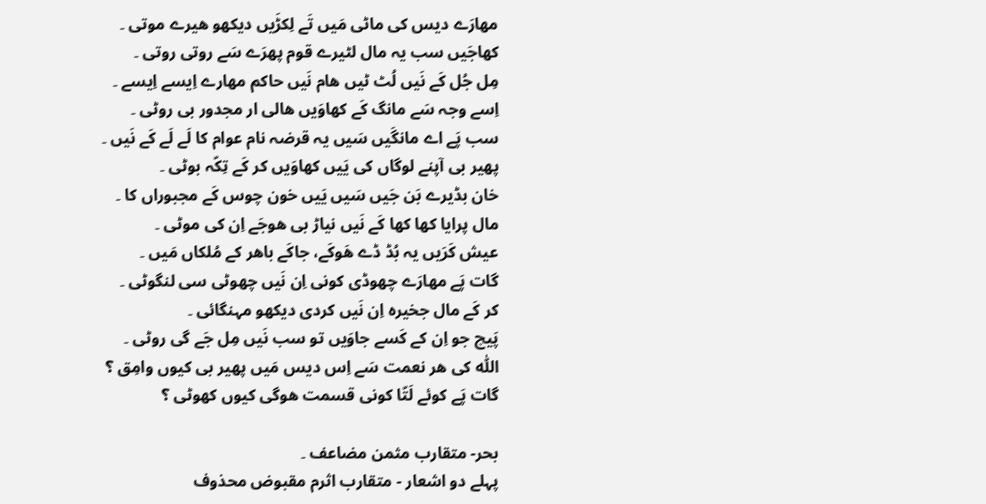مھارَے دیس کی ماٹی مَیں تَے لِکڑَیں دیکھو ھیرے موتی ۔
کھاجَیں سب یہ مال لٹیرے قوم پھرَے سَے روتی روتی ۔
مِل جُل کَے نَیں لُٹ ٹیں ھام نَیں حاکم مھارے اِیسے اِیسے ۔
اِسے وجہ سَے مانگ کَے کھاوَیں ھالی ار مجدور بی روٹی ۔
سب پَے اے مانگَیں سَیں یہ قرضہ نام عوام کا لَے لَے کَے نَیں ۔
پھیر بی آپنے لوگاں کی یَیں کھاوَیں کر کَے تِکّہ بوٹی ۔
خان بڈیرے بَن جَیں سَیں یَیں خون چوس کَے مجبوراں کا ۔
مال پرایا کھا کھا کَے نَیں نیاڑ بی ھوجَے اِن کی موٹی ۔
عیش کَرَیں یہ بُڈ ڈے ھَوکَے، جاکَے باھر کے مُلکاں مَیں ۔
گات پَے مھارَے چھوڈی کونی اِن نَیں چھوٹی سی لنگوٹی ۔
کر کَے مال جخیرہ اِن نَیں کردی دیکھو مہنگائی ۔
پَیچ جو اِن کے کَسے جاوَیں تو سب نَیں مِل جَے گی روٹی ۔
اللّٰہ کی ھر نعمت سَے اِس دیس مَیں پھیر بی کیوں وامِق ؟
گات پَے کوئے لَتّا کونی قسمت ھوگی کیوں کھوٹی ؟

بحر- متقارب مثمن مضاعف ۔
پہلے دو اشعار - متقارب اثرم مقبوض محذوف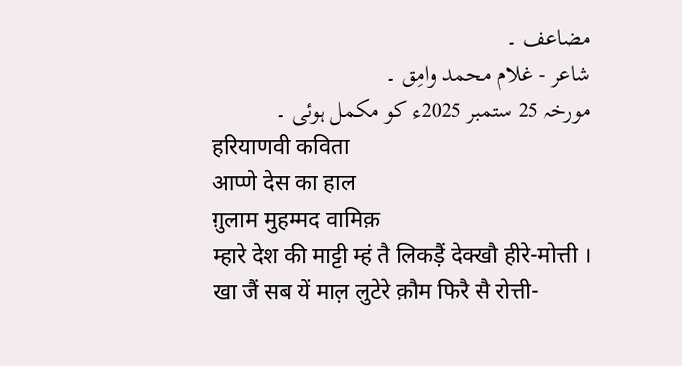مضاعف ۔
شاعر - غلام محمد وامِق ۔
مورخہ 25 ستمبر 2025ء کو مکمل ہوئی ۔
हरियाणवी कविता
आप्णे देस का हाल
ग़ुलाम मुहम्मद वामिक़
म्हारे देश की माट्टी म्हं तै लिकड़ैं देक्खौ हीरे-मोत्ती ।
खा जैं सब यें माल़ लुटेरे क़ौम फिरै सै रोत्ती-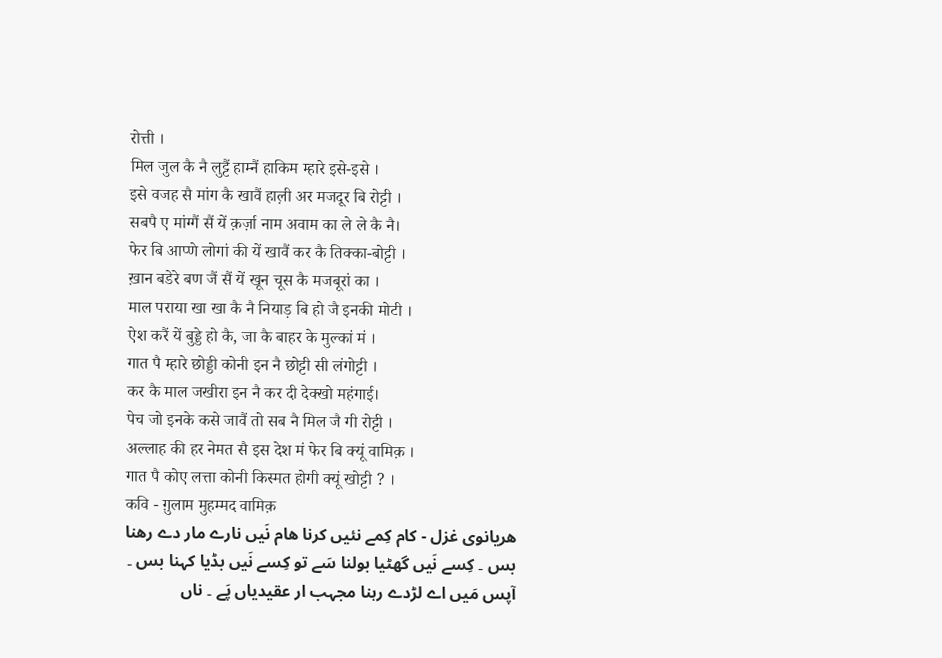रोत्ती ।
मिल जुल कै नै लुट्टैं हाम्नैं हाकिम म्हारे इसे-इसे ।
इसे वजह सै मांग कै खावैं हाल़ी अर मजदूर बि रोट्टी ।
सबपै ए मांग्गैं सैं यें क़र्ज़ा नाम अवाम का ले ले कै नै।
फेर बि आप्णे लोगां की यें खावैं कर कै तिक्का-बोट्टी ।
ख़ान बडेरे बण जैं सैं यें खून चूस कै मजबूरां का ।
माल पराया खा खा कै नै नियाड़ बि हो जै इनकी मोटी ।
ऐश करैं यें बुड्डे हो कै, जा कै बाहर के मुल्कां मं ।
गात पै म्हारे छोड्डी कोनी इन नै छोट्टी सी लंगोट्टी ।
कर कै माल जखीरा इन नै कर दी देक्खो महंगाई।
पेच जो इनके कसे जावैं तो सब नै मिल जै गी रोट्टी ।
अल्लाह की हर नेमत सै इस देश मं फेर बि क्यूं वामिक़ ।
गात पै कोए लत्ता कोनी किस्मत होगी क्यूं खोट्टी ? ।
कवि - ग़ुलाम मुहम्मद वामिक़
ھریانوی غزل - کام کِمے نئیں کرنا ھام نَیں نارے مار دے رھنا بس ۔ کِسے نَیں گھٹیا بولنا سَے تو کِسے نَیں بڈیا کہنا بس ۔ آپس مَیں اے لڑدے رہنا مجہب ار عقیدیاں پَے ۔ ناں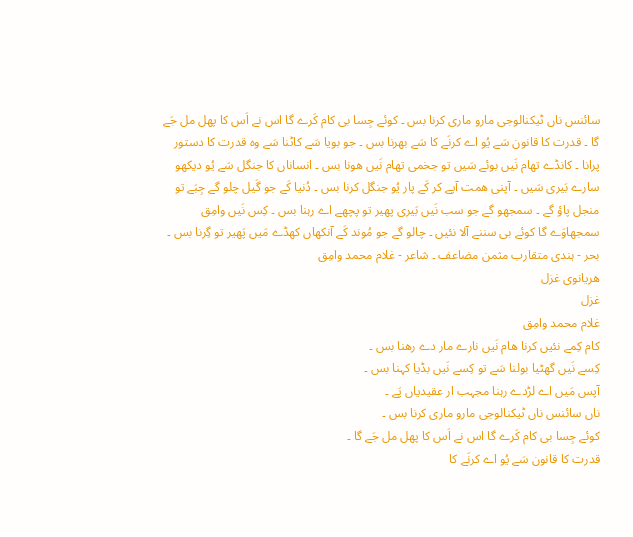سائنس ناں ٹیکنالوجی مارو ماری کرنا بس ۔ کوئے جِسا بی کام کَرے گا اس نے اَس کا پھل مل جَے گا ۔ قدرت کا قانون سَے یُو اے کرنَے کا سَے بھرنا بس ۔ جو بویا سَے کاٹنا سَے وہ قدرت کا دستور پرانا ۔ کانڈے تھام نَیں بوئے سَیں تو جخمی تھام نَیں ھونا بس ۔ انساناں کا جنگل سَے یُو دیکھو سارے بَیری سَیں ۔ آپنی ھمت آپے کر کَے پار یُو جنگل کرنا بس ۔ دُنیا کَے جو گَیل چلو گے جِبَے تو منجل پاؤ گے ۔ سمجھو گے جو سب نَیں بَیری پھیر تو پچھے اے رہنا بس ۔ کِس نَیں وامِق سمجھاوَے گا کوئے بی سننے آلا نئیں ۔ چالو گے جو مُوند کَے آنکھاں کھڈے مَیں پَھیر تو گِرنا بس ۔ بحر - ہندی متقارب مثمن مضاعف ۔ شاعر - غلام محمد وامِق
ھریانوی غزل
غزل
غلام محمد وامِق
کام کِمے نئیں کرنا ھام نَیں نارے مار دے رھنا بس ۔
کِسے نَیں گھٹیا بولنا سَے تو کِسے نَیں بڈیا کہنا بس ۔
آپس مَیں اے لڑدے رہنا مجہب ار عقیدیاں پَے ۔
ناں سائنس ناں ٹیکنالوجی مارو ماری کرنا بس ۔
کوئے جِسا بی کام کَرے گا اس نے اَس کا پھل مل جَے گا ۔
قدرت کا قانون سَے یُو اے کرنَے کا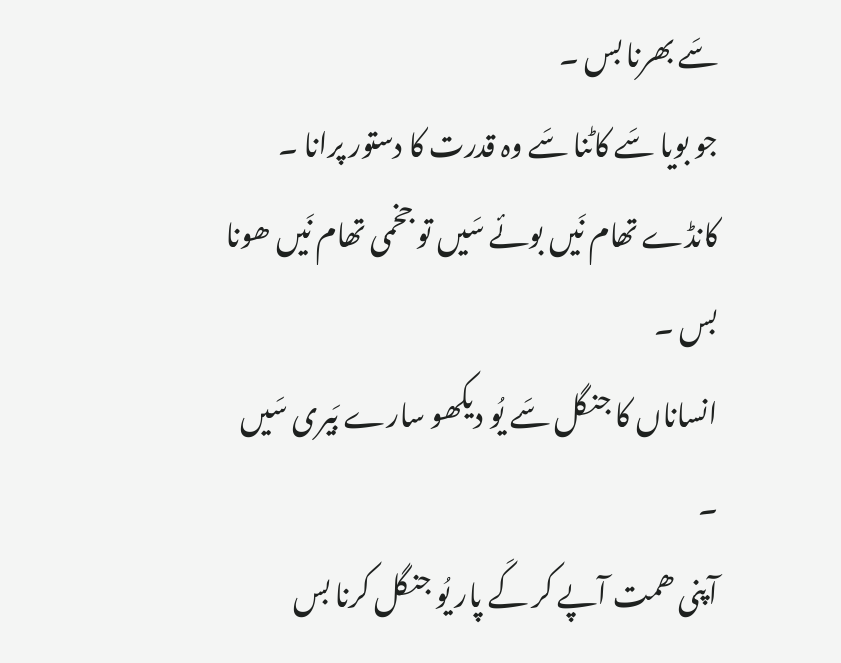سَے بھرنا بس ۔
جو بویا سَے کاٹنا سَے وہ قدرت کا دستور پرانا ۔
کانڈے تھام نَیں بوئے سَیں تو جخمی تھام نَیں ھونا بس ۔
انساناں کا جنگل سَے یُو دیکھو سارے بَیری سَیں ۔
آپنی ھمت آپے کر کَے پار یُو جنگل کرنا بس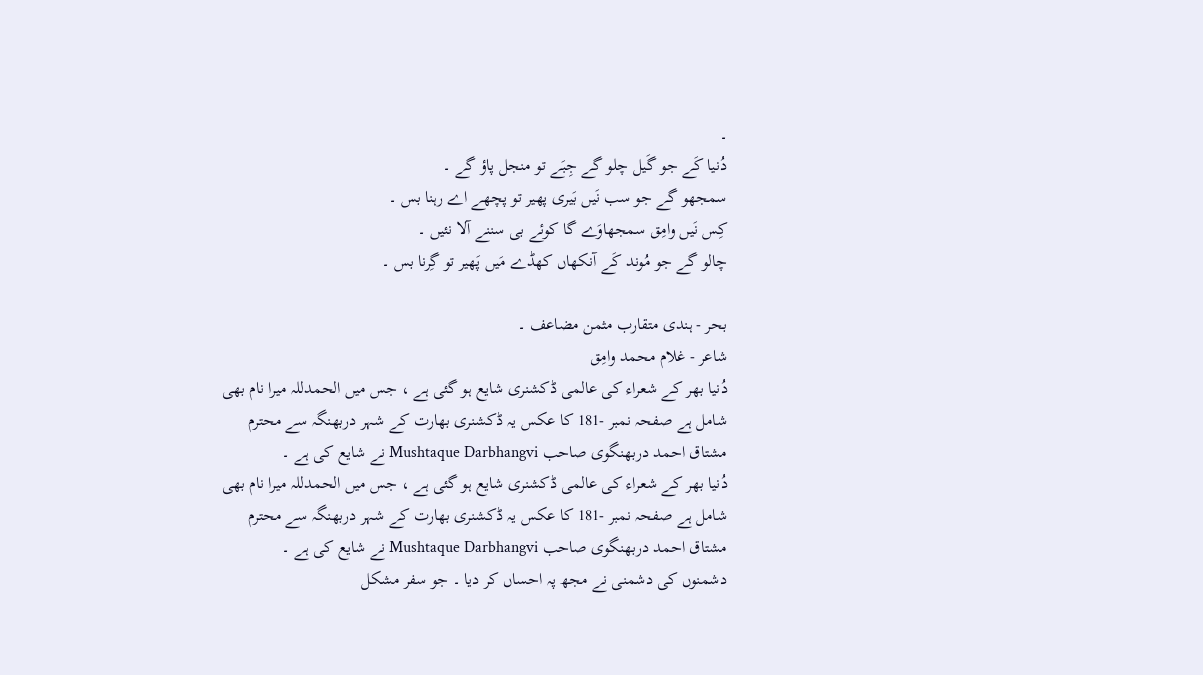۔
دُنیا کَے جو گَیل چلو گے جِبَے تو منجل پاؤ گے ۔
سمجھو گے جو سب نَیں بَیری پھیر تو پچھے اے رہنا بس ۔
کِس نَیں وامِق سمجھاوَے گا کوئے بی سننے آلا نئیں ۔
چالو گے جو مُوند کَے آنکھاں کھڈے مَیں پَھیر تو گِرنا بس ۔

بحر - ہندی متقارب مثمن مضاعف ۔
شاعر - غلام محمد وامِق
دُنیا بھر کے شعراء کی عالمی ڈکشنری شایع ہو گئی ہے ، جس میں الحمدللہ میرا نام بھی شامل ہے صفحہ نمبر -181 کا عکس یہ ڈکشنری بھارت کے شہر دربھنگہ سے محترم مشتاق احمد دربھنگوی صاحب Mushtaque Darbhangvi نے شایع کی ہے ۔
دُنیا بھر کے شعراء کی عالمی ڈکشنری شایع ہو گئی ہے ، جس میں الحمدللہ میرا نام بھی شامل ہے صفحہ نمبر -181 کا عکس یہ ڈکشنری بھارت کے شہر دربھنگہ سے محترم مشتاق احمد دربھنگوی صاحب Mushtaque Darbhangvi نے شایع کی ہے ۔
دشمنوں کی دشمنی نے مجھ پہ احساں کر دیا ۔ جو سفر مشکل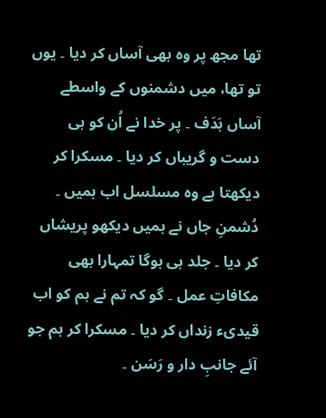تھا مجھ پر وہ بھی آساں کر دیا ۔ یوں تو تھا، میں دشمنوں کے واسطے آساں ہَدَف ۔ پر خدا نے اُن کو ہی دست و گریباں کر دیا ۔ مسکرا کر دیکھتا ہے وہ مسلسل اب ہمیں ۔ دُشمنِ جاں نے ہمیں دیکھو پریشاں کر دیا ۔ جلد ہی ہوگا تمہارا بھی مکافاتِ عمل ۔ گو کہ تم نے ہم کو اب قیدیء زنداں کر دیا ۔ مسکرا کر ہم جو آئے جانبِ دار و رَسَن ۔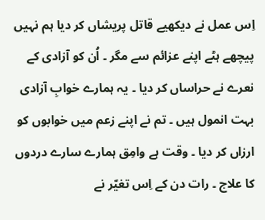اِس عمل نے دیکھیے قاتل پریشاں کر دیا ہم نہیں پیچھے ہٹے اپنے عزائم سے مگر ۔ اُن کو آزادی کے نعرے نے حراساں کر دیا ۔ یہ ہمارے خوابِ آزادی بہت انمول ہیں ۔ تم نے اپنے زعم میں خوابوں کو ارزاں کر دیا ۔ وقت ہے وامِق ہمارے سارے دردوں کا علاج ۔ رات دن کے اِس تغیّر نے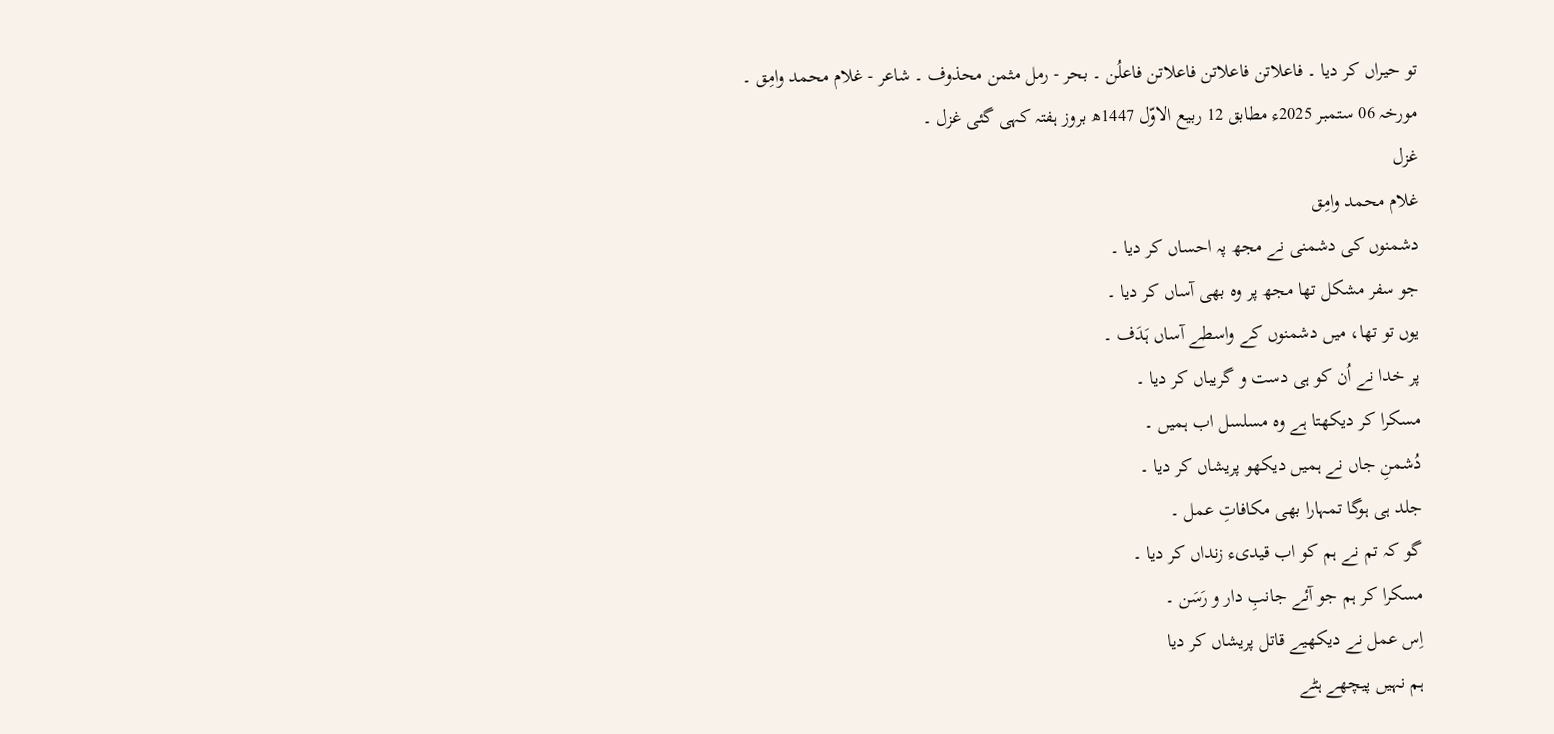تو حیراں کر دیا ۔ فاعلاتن فاعلاتن فاعلاتن فاعلُن ۔ بحر - رمل مثمن محذوف ۔ شاعر - غلام محمد وامِق ۔ مورخہ 06 ستمبر 2025ء مطابق 12 ربیع الاوّل 1447ھ بروز ہفتہ کہی گئی غزل ۔
غزل
غلام محمد وامِق
دشمنوں کی دشمنی نے مجھ پہ احساں کر دیا ۔
جو سفر مشکل تھا مجھ پر وہ بھی آساں کر دیا ۔
یوں تو تھا، میں دشمنوں کے واسطے آساں ہَدَف ۔
پر خدا نے اُن کو ہی دست و گریباں کر دیا ۔
مسکرا کر دیکھتا ہے وہ مسلسل اب ہمیں ۔
دُشمنِ جاں نے ہمیں دیکھو پریشاں کر دیا ۔
جلد ہی ہوگا تمہارا بھی مکافاتِ عمل ۔
گو کہ تم نے ہم کو اب قیدیء زنداں کر دیا ۔
مسکرا کر ہم جو آئے جانبِ دار و رَسَن ۔
اِس عمل نے دیکھیے قاتل پریشاں کر دیا
ہم نہیں پیچھے ہٹے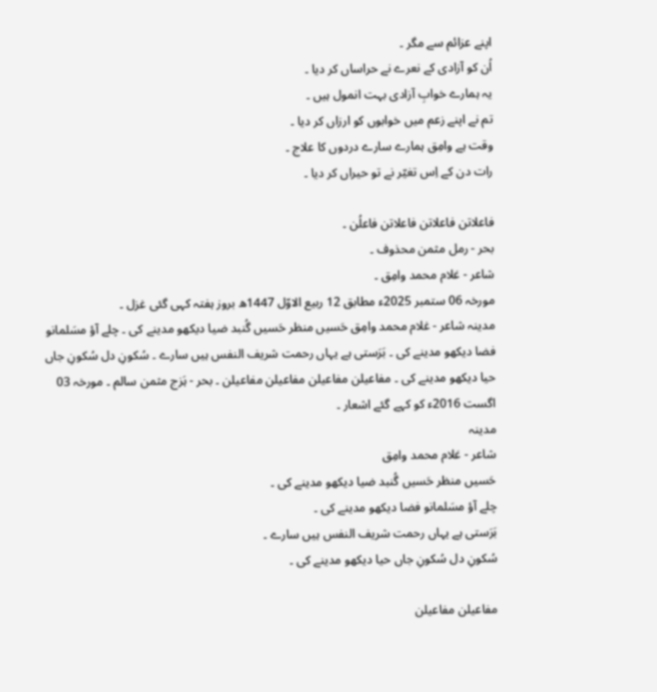اپنے عزائم سے مگر ۔
اُن کو آزادی کے نعرے نے حراساں کر دیا ۔
یہ ہمارے خوابِ آزادی بہت انمول ہیں ۔
تم نے اپنے زعم میں خوابوں کو ارزاں کر دیا ۔
وقت ہے وامِق ہمارے سارے دردوں کا علاج ۔
رات دن کے اِس تغیّر نے تو حیراں کر دیا ۔

فاعلاتن فاعلاتن فاعلاتن فاعلُن ۔
بحر - رمل مثمن محذوف ۔
شاعر - غلام محمد وامِق ۔
مورخہ 06 ستمبر 2025ء مطابق 12 ربیع الاوّل 1447ھ بروز ہفتہ کہی گئی غزل ۔
مدینہ شاعر - غلام محمد وامِق حَسیں منظر حَسیں گُنبد ضیا دیکھو مدینے کی ۔ چلے آؤ مسَلمانو فضا دیکھو مدینے کی ۔ بَرَستی ہے یہاں رحمت شریف النفس ہیں سارے ۔ سُکونِ دل سُکونِ جاں حیا دیکھو مدینے کی ۔ مفاعیلن مفاعیلن مفاعیلن مفاعیلن ۔ بحر - ہَزج مثمن سالم ۔ مورخہ 03 اگست 2016ء کو کہے گئے اشعار ۔
مدینہ
شاعر - غلام محمد وامِق
حَسیں منظر حَسیں گُنبد ضیا دیکھو مدینے کی ۔
چلے آؤ مسَلمانو فضا دیکھو مدینے کی ۔
بَرَستی ہے یہاں رحمت شریف النفس ہیں سارے ۔
سُکونِ دل سُکونِ جاں حیا دیکھو مدینے کی ۔

مفاعیلن مفاعیلن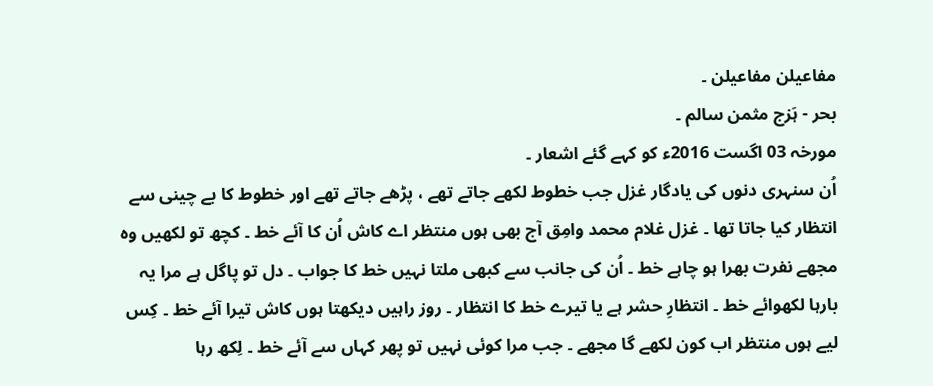مفاعیلن مفاعیلن ۔
بحر - ہَزج مثمن سالم ۔
مورخہ 03 اگست 2016ء کو کہے گئے اشعار ۔
اُن سنہری دنوں کی یادگار غزل جب خطوط لکھے جاتے تھے ، پڑھے جاتے تھے اور خطوط کا بے چینی سے انتظار کیا جاتا تھا ۔ غزل غلام محمد وامِق آج بھی ہوں منتظر اے کاش اُن کا آئے خط ۔ کچھ تو لکھیں وہ مجھے نفرت بھرا ہو چاہے خط ۔ اُن کی جانب سے کبھی ملتا نہیں خط کا جواب ۔ دل تو پاگل ہے مرا یہ بارہا لکھوائے خط ۔ انتظارِ حشر ہے یا تیرے خط کا انتظار ۔ روز راہیں دیکھتا ہوں کاش تیرا آئے خط ۔ کِس لیے ہوں منتظر اب کون لکھے گا مجھے ۔ جب مرا کوئی نہیں تو پھر کہاں سے آئے خط ۔ لِکھ رہا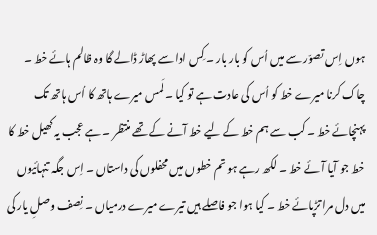ہوں اِس تصوّر سے میں اُس کو بار بار ۔ کِس ادا سے پھاڑ ڈالے گا وہ ظالم ہائے خط ۔ چاک کرنا میرے خط کو اُس کی عادت ہے تو کیا ۔ لَمس میرے ہاتھ کا اُس ہاتھ تک پہنچائے خط ۔ کب سے ہم خط کے لیے خط آنے کے تھے منتظر ۔ ہے عجب یہ کھیل خط کا خط جو آیا آئے خط ۔ لکھ رہے ہو تم خطوں میں محفلوں کی داستاں ۔ اِس جگہ تنہائیوں میں دل مرا تڑپائے خط ۔ کیا ہوا جو فاصلے ہیں تیرے میرے درمیاں ۔ نِصف وصلِ یار کی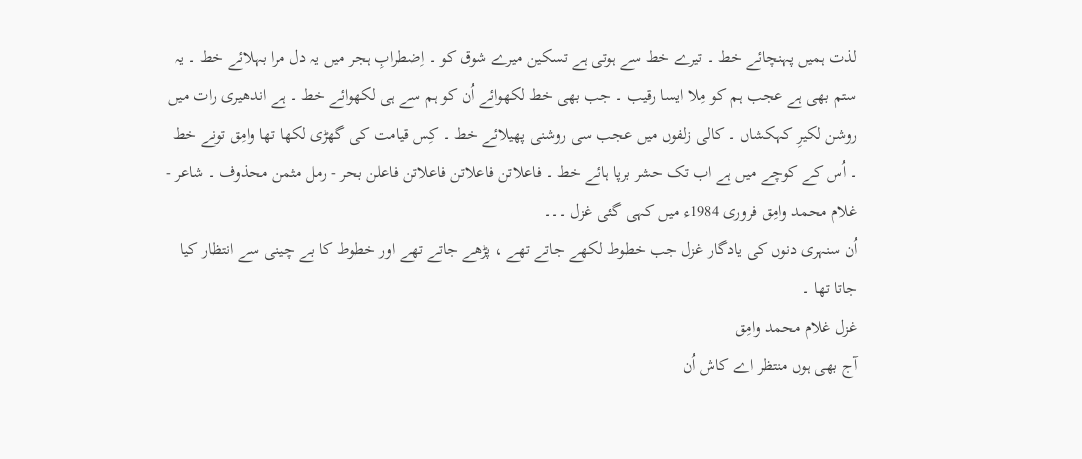لذت ہمیں پہنچائے خط ۔ تیرے خط سے ہوتی ہے تسکین میرے شوق کو ۔ اِضطرابِ ہجر میں یہ دل مرا بہلائے خط ۔ یہ ستم بھی ہے عجب ہم کو مِلا ایسا رقیب ۔ جب بھی خط لکھوائے اُن کو ہم سے ہی لکھوائے خط ۔ ہے اندھیری رات میں روشن لکیرِ کہکشاں ۔ کالی زلفوں میں عجب سی روشنی پھیلائے خط ۔ کِس قیامت کی گھڑی لکھا تھا وامِق تونے خط ۔ اُس کے کوچے میں ہے اب تک حشر برپا ہائے خط ۔ فاعلاتن فاعلاتن فاعلاتن فاعلن بحر - رمل مثمن محذوف ۔ شاعر - غلام محمد وامِق فروری 1984ء میں کہی گئی غزل ۔۔۔
اُن سنہری دنوں کی یادگار غزل جب خطوط لکھے جاتے تھے ، پڑھے جاتے تھے اور خطوط کا بے چینی سے انتظار کیا جاتا تھا ۔
غزل غلام محمد وامِق
آج بھی ہوں منتظر اے کاش اُن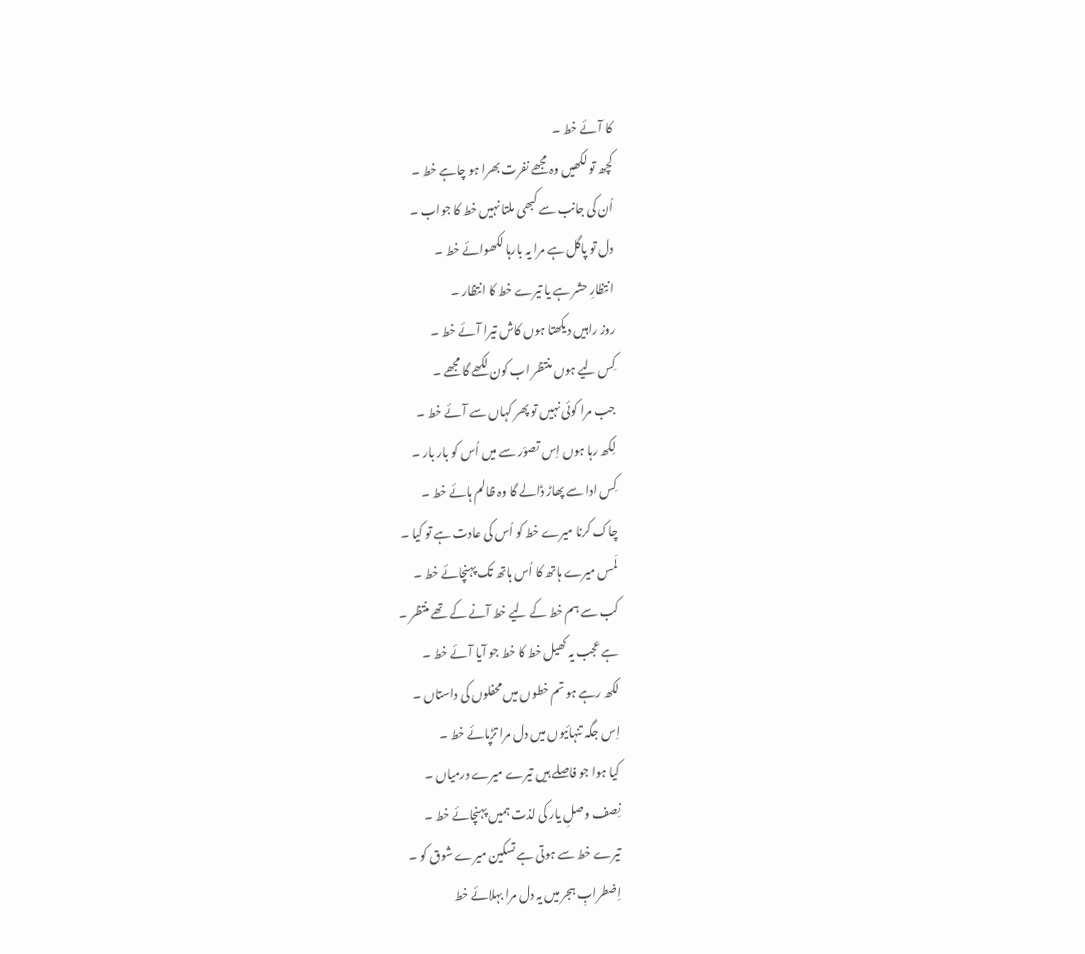کا آئے خط ۔
کچھ تو لکھیں وہ مجھے نفرت بھرا ہو چاہے خط ۔
اُن کی جانب سے کبھی ملتا نہیں خط کا جواب ۔
دل تو پاگل ہے مرا یہ بارہا لکھوائے خط ۔
انتظارِ حشر ہے یا تیرے خط کا انتظار ۔
روز راہیں دیکھتا ہوں کاش تیرا آئے خط ۔
کِس لیے ہوں منتظر اب کون لکھے گا مجھے ۔
جب مرا کوئی نہیں تو پھر کہاں سے آئے خط ۔
لِکھ رہا ہوں اِس تصوّر سے میں اُس کو بار بار ۔
کِس ادا سے پھاڑ ڈالے گا وہ ظالم ہائے خط ۔
چاک کرنا میرے خط کو اُس کی عادت ہے تو کیا ۔
لَمس میرے ہاتھ کا اُس ہاتھ تک پہنچائے خط ۔
کب سے ہم خط کے لیے خط آنے کے تھے منتظر ۔
ہے عجب یہ کھیل خط کا خط جو آیا آئے خط ۔
لکھ رہے ہو تم خطوں میں محفلوں کی داستاں ۔
اِس جگہ تنہائیوں میں دل مرا تڑپائے خط ۔
کیا ہوا جو فاصلے ہیں تیرے میرے درمیاں ۔
نِصف وصلِ یار کی لذت ہمیں پہنچائے خط ۔
تیرے خط سے ہوتی ہے تسکین میرے شوق کو ۔
اِضطرابِ ہجر میں یہ دل مرا بہلائے خط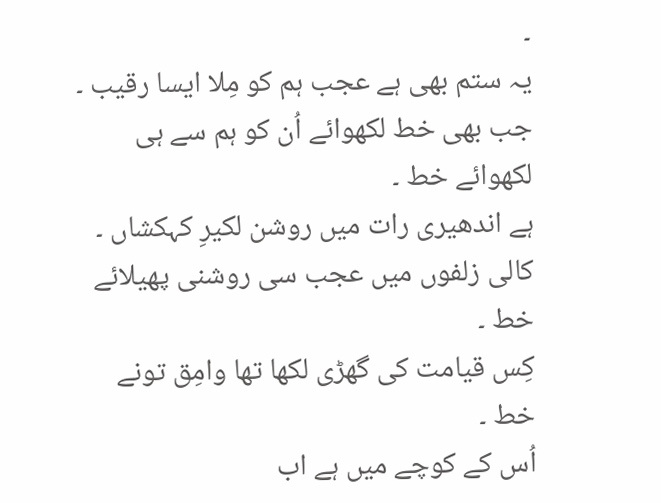۔
یہ ستم بھی ہے عجب ہم کو مِلا ایسا رقیب ۔
جب بھی خط لکھوائے اُن کو ہم سے ہی لکھوائے خط ۔
ہے اندھیری رات میں روشن لکیرِ کہکشاں ۔
کالی زلفوں میں عجب سی روشنی پھیلائے خط ۔
کِس قیامت کی گھڑی لکھا تھا وامِق تونے خط ۔
اُس کے کوچے میں ہے اب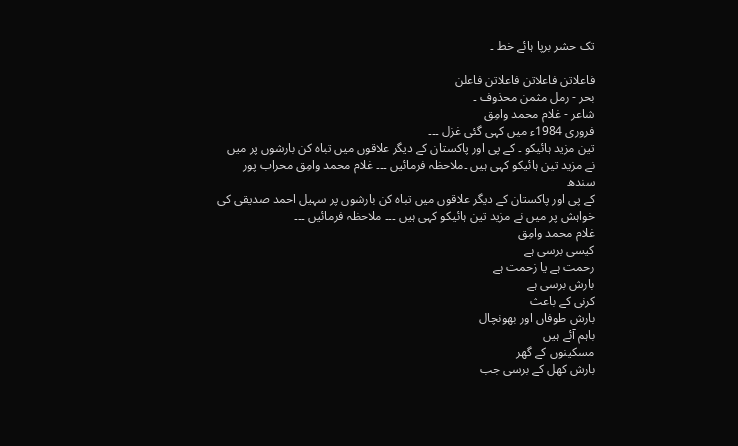تک حشر برپا ہائے خط ۔

فاعلاتن فاعلاتن فاعلاتن فاعلن
بحر - رمل مثمن محذوف ۔
شاعر - غلام محمد وامِق
فروری 1984ء میں کہی گئی غزل ۔۔۔
تین مزید ہائیکو ۔ کے پی اور پاکستان کے دیگر علاقوں میں تباہ کن بارشوں پر میں نے مزید تین ہائیکو کہی ہیں ۔ملاحظہ فرمائیں ۔۔۔ غلام محمد وامِق محراب پور سندھ
کے پی اور پاکستان کے دیگر علاقوں میں تباہ کن بارشوں پر سہیل احمد صدیقی کی خواہش پر میں نے مزید تین ہائیکو کہی ہیں ۔۔۔ ملاحظہ فرمائیں ۔۔۔
غلام محمد وامِق
کیسی برسی ہے
رحمت ہے یا زحمت ہے
بارش برسی ہے
کرنی کے باعث
بارش طوفاں اور بھونچال
باہم آئے ہیں
مسکینوں کے گھر
بارش کھل کے برسی جب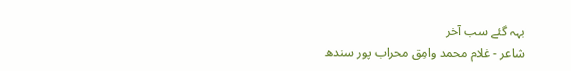بہہ گئے سب آخر
شاعر - غلام محمد وامِق محراب پور سندھ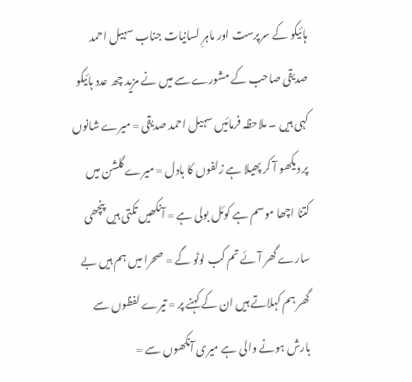ہائیکو کے سرپرست اور ماہرِ لسانیات جناب سہیل احمد صدیقی صاحب کے مشورے سے میں نے مزید چھ عدد ہائیکو کہی ہیں ۔ ملاحظہ فرمائیں سہیل احمد صدیقی = میرے شانوں پر دیکھو آ کر پھیلا ہے زلفوں کا بادل = میرے گلشن میں کتنا اچھا موسم ہے کوئل بولی ہے = آنکھیں تکتی ہیں پنچھی سارے گھر آئے تم کب لوٹو گے = صحرا میں ہم ہیں بے گھر ہم کہلاتے ہیں ان کے کہنے پر = تیرے لفظوں سے بارش ہونے والی ہے میری آنکھوں سے =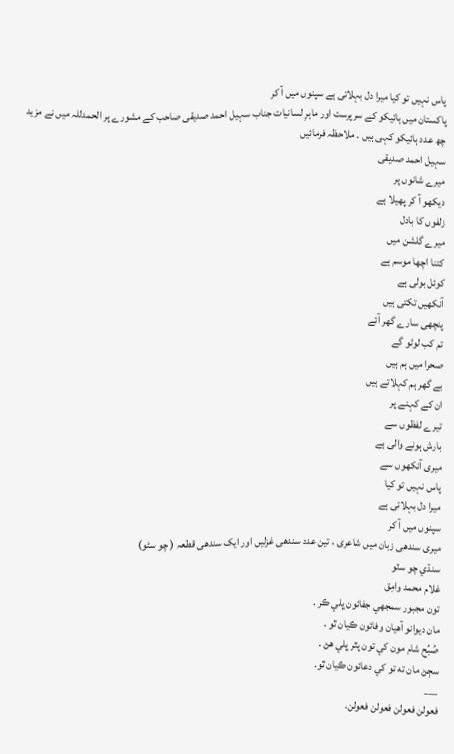پاس نہیں تو کیا میرا دل بہلاتی ہے سپنوں میں آ کر
پاکستان میں ہائیکو کے سرپرست اور ماہرِ لسانیات جناب سہیل احمد صدیقی صاحب کے مشورے پر الحمدللہ میں نے مزید چھ عدد ہائیکو کہی ہیں ۔ ملاحظہ فرمائیں
سہیل احمد صدیقی
میرے شانوں پر
دیکھو آ کر پھیلا ہے
زلفوں کا بادل
میرے گلشن میں
کتنا اچھا موسم ہے
کوئل بولی ہے
آنکھیں تکتی ہیں
پنچھی سارے گھر آئے
تم کب لوٹو گے
صحرا میں ہم ہیں
بے گھر ہم کہلاتے ہیں
ان کے کہنے پر
تیرے لفظوں سے
بارش ہونے والی ہے
میری آنکھوں سے
پاس نہیں تو کیا
میرا دل بہلاتی ہے
سپنوں میں آ کر
میری سندھی زبان میں شاعری ، تین عدد سندھی غزلیں اور ایک سندھی قطعہ ( چو سٹو)
سنڌي چو سٽو
غلام محمد وامِق
تون مجبور سمجھي جفائون ڀلي ڪر .
مان ديوانو آھيان وفائون ڪيان ٿو .
صُبُح شام مون کي تون پٿر ڀلي ھڻ .
سڄڻ مان ته تو کي دعائون ڪيان ٿو.
___
فعولن فعولن فعولن فعولن.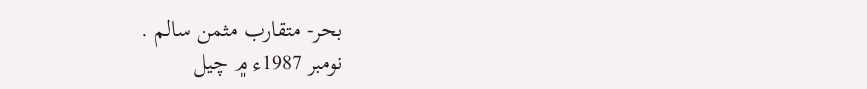بحر- متقارب مثمن سالم .
نومبر 1987ء ۾ چيل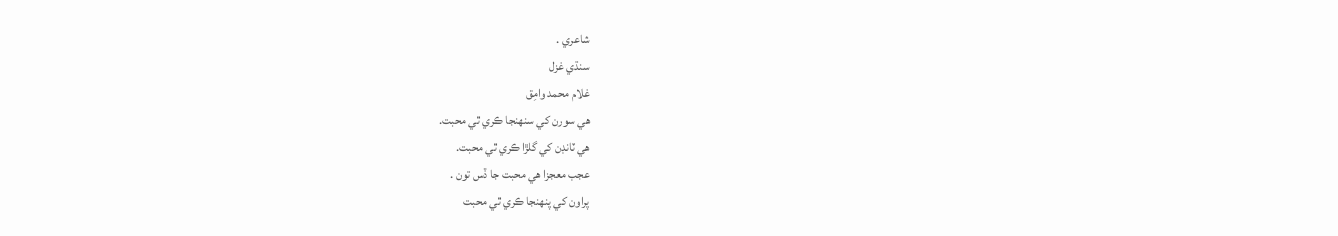شاعري .
سنڌي غزل
غلام محمد وامِق
ھي سورن کي سنھنجا ڪري ٿي محبت.
ھي ٽانڊن کي گلڙا ڪري ٿي محبت.
عجب معجزا ھي محبت جا ڏس تون .
پراون کي پنھنجا ڪري ٿي محبت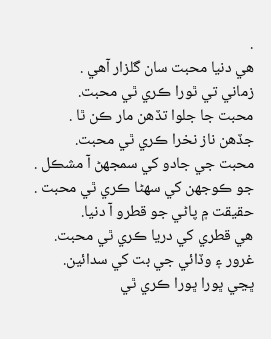.
ھي دنيا محبت سان گلزار آھي .
زماني تي ٿورا ڪري ٿي محبت.
محبت جا جلوا تڏھن مار ڪن ٿا .
جڏھن ناز نخرا ڪري ٿي محبت.
محبت جي جادو کي سمجھڻ آ مشڪل .
جو ڪوجھن کي سھڻا ڪري ٿي محبت .
حقيقت ۾ پاڻي جو قطرو آ دنيا.
ھي قطري کي دريا ڪري ٿي محبت.
غرور ۽ وڏائي جي بت کي سدائين.
ڀڃي ڀورا ڀورا ڪري ٿي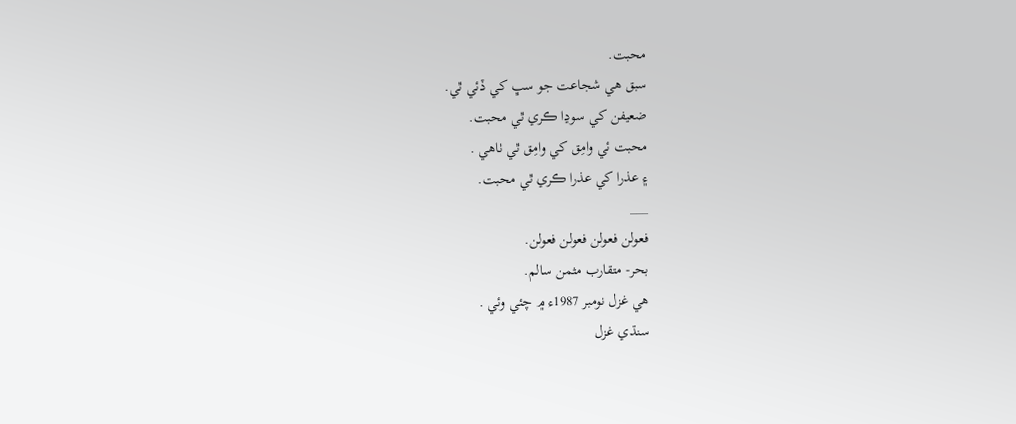محبت.
سبق ھي شجاعت جو سڀ کي ڏئي ٿي.
ضعيفن کي سوڍا ڪري ٿي محبت.
محبت ئي وامِق کي وامِق ٿي ٺاھي .
۽ عذرا کي عذرا ڪري ٿي محبت.
___
فعولن فعولن فعولن فعولن.
بحر- متقارب مثمن سالم.
ھي غزل نومبر 1987ء ۾ چئي وئي .
سنڌي غزل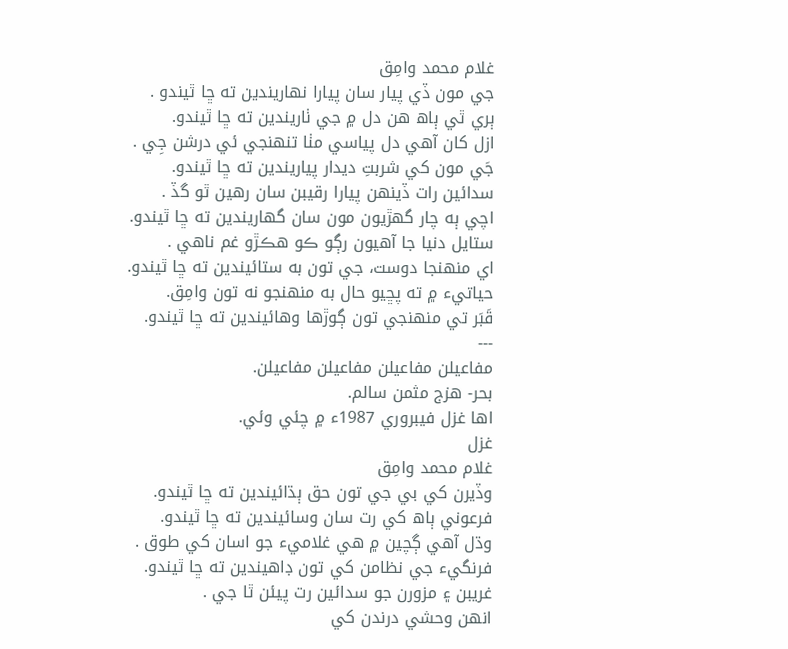غلام محمد وامِق
جي مون ڏي پيار سان پيارا نھاريندين ته ڇا ٿيندو .
ٻري ٿي ٻاھ ھن دل ۾ جي ٺاريندين ته ڇا ٿيندو.
ازل کان آھي دل پياسي مٺا تنھنجي ئي درشن جِي .
جَي مون کي شربتِ ديدار پياريندين ته ڇا ٿيندو.
سدائين رات ڏينهن پيارا رقيبن سان رھين ٿو گڏ .
اچي ٻه چار گھڙيون مون سان گھاريندين ته ڇا ٿيندو.
ستايل دنيا جا آھيون رڳو ڪو ھڪڙو غم ناھي .
اي منھنجا دوست، جي تون به ستائيندين ته ڇا ٿيندو.
حياتيء ۾ ته پڇيو حال به منھنجو نه تون وامِق.
قَبَر تي منھنجي تون ڳوڙھا وھائيندين ته ڇا ٿيندو.
---
مفاعيلن مفاعيلن مفاعيلن مفاعيلن.
بحر- ھزج مثمن سالم.
اھا غزل فيبروري 1987ء ۾ چئي وئي.
غزل
غلام محمد وامِق
وڏيرن کي بي جي تون حق ٻڌائيندين ته ڇا ٿيندو.
فرعوني ٻاھ کي رت سان وسائيندين ته ڇا ٿيندو.
وڌل آھي ڳچين ۾ ھي غلاميء جو اسان کي طوق .
فرنگيء جي نظامن کي تون ڊاھيندين ته ڇا ٿيندو.
غريبن ۽ مزورن جو سدائين رت پيئن ٿا جي .
انھن وحشي درندن کي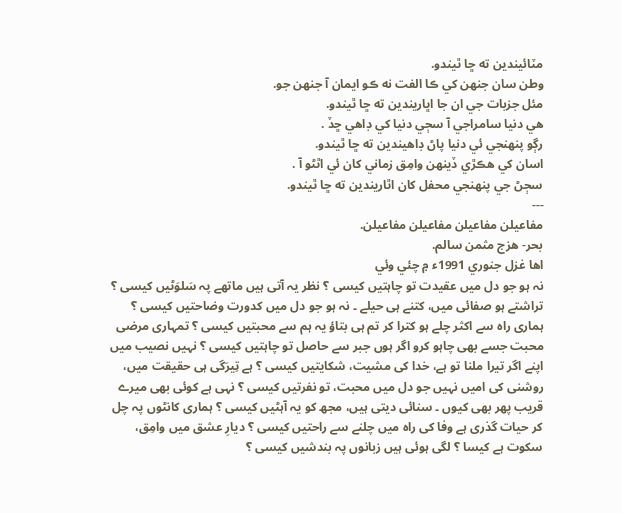مٽائيندين ته ڇا ٿيندو.
وطن سان جنھن کي ڪا الفت نه ڪو ايمان آ جنھن جو.
مئل جزبات جي ان جا اڀاريندين ته ڇا ٿيندو.
ھي دنيا سامراجي آ سڄي دنيا کي ڊاھي ڇڏ .
رڳو پنھنجي ئي دنيا پاڻ ڊاھيندين ته ڇا ٿيندو.
اسان کي ھڪڙي ڏينھن وامِق زماني کان ئي اٿڻو آ .
سڄڻ جي پنھنجي محفل کان اٿاريندين ته ڇا ٿيندو.
---
مفاعيلن مفاعيلن مفاعيلن مفاعيلن.
بحر- ھزج مثمن سالم.
اھا غزل جنوري 1991ء ۾ چئي وئي
نہ ہو جو دل میں عقیدت تو چاہتیں کیسی ؟ نظر یہ آتی ہیں ماتھے پہ سَلوَٹیں کیسی ؟ تراشتے ہو صفائی میں، کتنے ہی حیلے ۔ نہ ہو جو دل میں کدورت وضاحتیں کیسی ؟ ہماری راہ سے اکثر چلے ہو کترا کر تم ہی بتاؤ یہ ہم سے محبتیں کیسی ؟ تمہاری مرضی محبت جسے بھی چاہو کرو اگر ہوں جبر سے حاصل تو چاہتیں کیسی ؟ نہیں نصیب میں اپنے اگر تیرا ملنا تو ہے، خدا کی مشیت، شکایتیں کیسی ؟ ہے تِیرَگی ہی حقیقت میں، روشنی کی امیں نہیں جو دل میں محبت، تو نفرتیں کیسی ؟ نہی ہے کوئی بھی میرے قریب پھر بھی کیوں ۔ سنائی دیتی ہیں، مجھ کو یہ آہٹیں کیسی ؟ ہماری کانٹوں پہ چل کر حیات گذری ہے وفا کی راہ میں چلنے سے راحتیں کیسی ؟ دیارِ عشق میں وامِق، سکوت ہے کیسا ؟ لگی ہوئی ہیں زبانوں پہ بندشیں کیسی ؟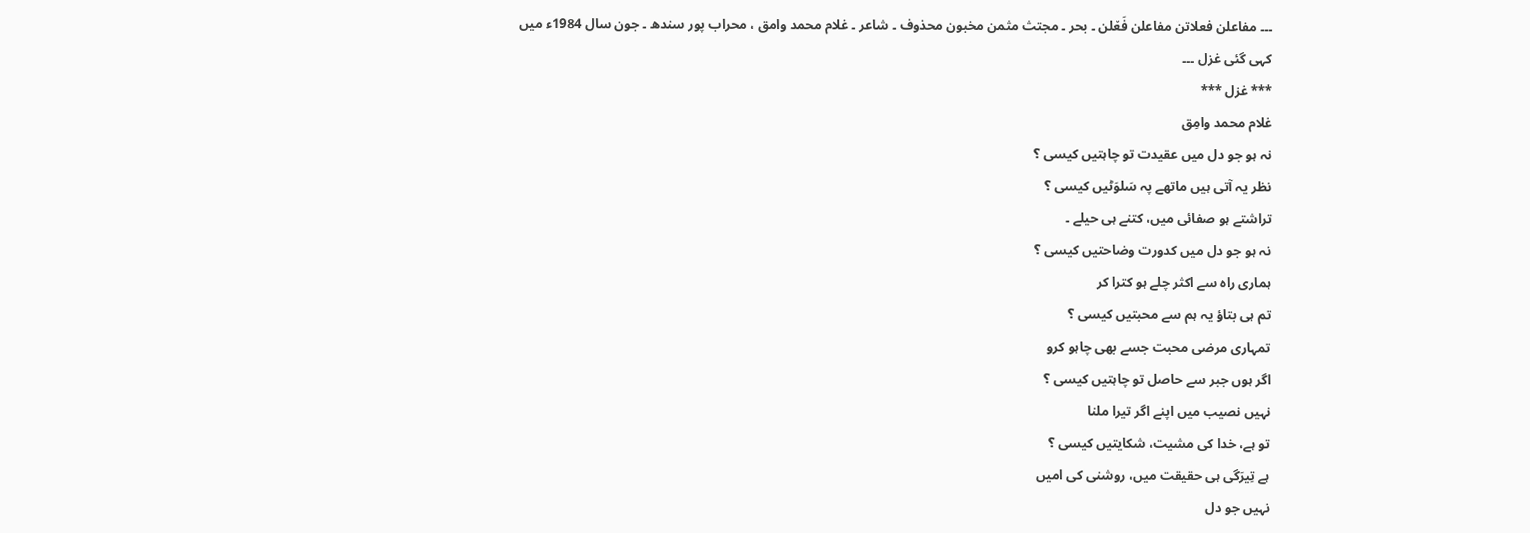۔۔۔ مفاعلن فعلاتن مفاعلن فَع٘لن ۔ بحر ۔ مجتث مثمن مخبون محذوف ۔ شاعر ۔ غلام محمد وامق ، محراب پور سندھ ۔ جون سال 1984ء میں کہی گئی غزل ۔۔۔
*** غزل ***
غلام محمد وامِق
نہ ہو جو دل میں عقیدت تو چاہتیں کیسی ؟
نظر یہ آتی ہیں ماتھے پہ سَلوَٹیں کیسی ؟
تراشتے ہو صفائی میں، کتنے ہی حیلے ۔
نہ ہو جو دل میں کدورت وضاحتیں کیسی ؟
ہماری راہ سے اکثر چلے ہو کترا کر
تم ہی بتاؤ یہ ہم سے محبتیں کیسی ؟
تمہاری مرضی محبت جسے بھی چاہو کرو
اگر ہوں جبر سے حاصل تو چاہتیں کیسی ؟
نہیں نصیب میں اپنے اگر تیرا ملنا
تو ہے، خدا کی مشیت، شکایتیں کیسی ؟
ہے تِیرَگی ہی حقیقت میں، روشنی کی امیں
نہیں جو دل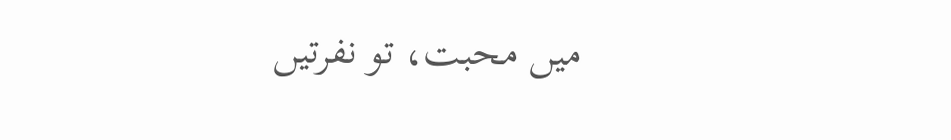میں محبت، تو نفرتیں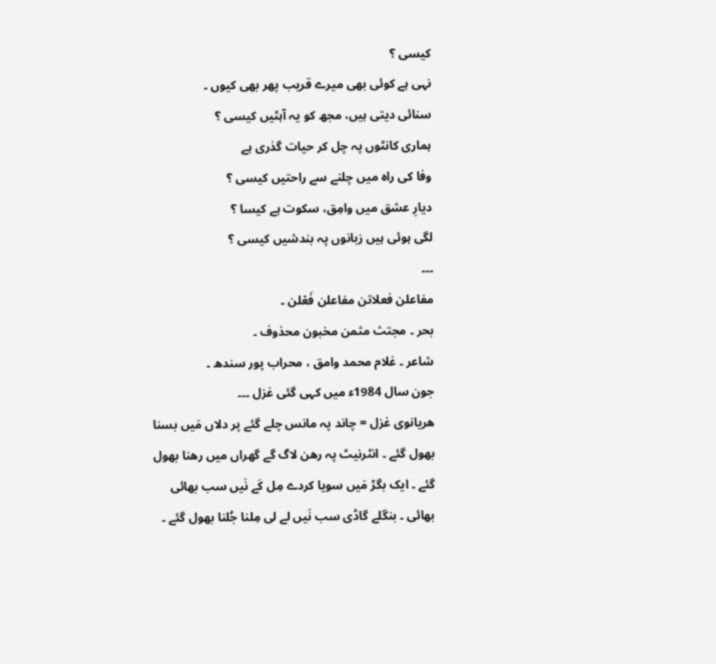کیسی ؟
نہی ہے کوئی بھی میرے قریب پھر بھی کیوں ۔
سنائی دیتی ہیں، مجھ کو یہ آہٹیں کیسی ؟
ہماری کانٹوں پہ چل کر حیات گذری ہے
وفا کی راہ میں چلنے سے راحتیں کیسی ؟
دیارِ عشق میں وامِق، سکوت ہے کیسا ؟
لگی ہوئی ہیں زبانوں پہ بندشیں کیسی ؟
۔۔۔
مفاعلن فعلاتن مفاعلن فَع٘لن ۔
بحر ۔ مجتث مثمن مخبون محذوف ۔
شاعر ۔ غلام محمد وامق ، محراب پور سندھ ۔
جون سال 1984ء میں کہی گئی غزل ۔۔۔
ھریانوی غزل = چاند پہ مانس چلے گئے پر دلاں مَیں بسنا بھول گئے ۔ انٹرنیٹ پہ رھن لاگ گے گھراں میں رھنا بھول گئے ۔ ایک بگڑ مَیں سویا کردے مِل کَے نَیں سب بھائی بھائی ۔ بنگلے گاڈی سب نَیں لے لی مِلنا جُلنا بھول گئے ۔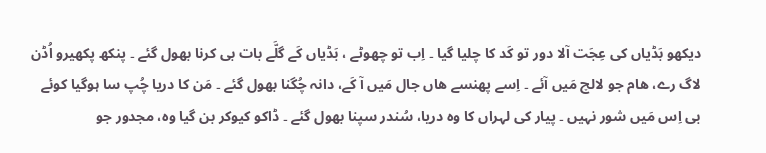دیکھو بَڈیاں کی عِجَت آلا دور تو کَد کا چلیا گیا ۔ اِب تو چھوٹے ، بَڈیاں کَے گلَّے بات بی کرنا بھول گئے ۔ پنکھ پکھیرو اُڈن لاگ رے، ھام جو لالچ مَیں آئے ۔ اِسے پھنسے ھاں جال مَیں آ کَے، دانہ چُگنا بھول گئے ۔ مَن کا دریا چُپ سا ہوگیا کوئے بی اِس مَیں شور نہیں ۔ پیار کی لہراں کا وہ دریا، سُندر سپنا بھول گئے ۔ ڈاکو کیوکر بن گیا وہ، مجدور جو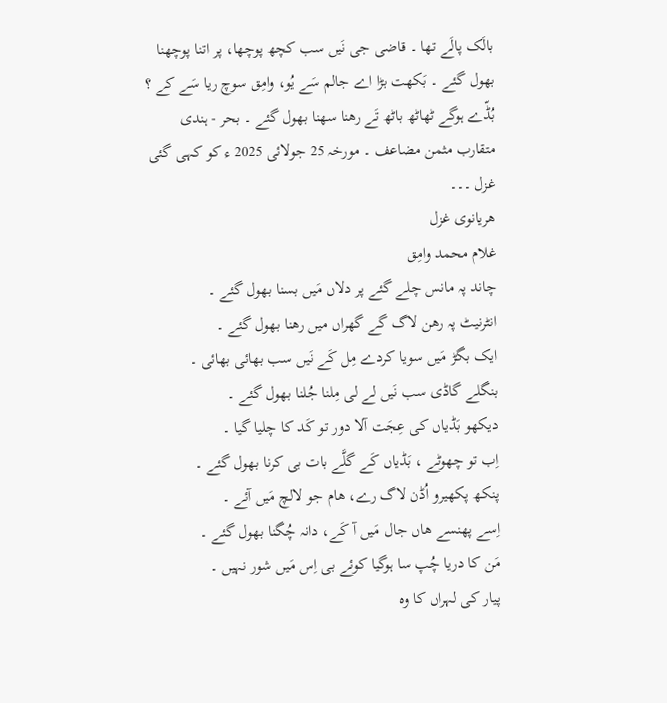بالَک پالَے تھا ۔ قاضی جی نَیں سب کچھ پوچھا، پر اتنا پوچھنا بھول گئے ۔ بَکھت بڑا اے جالم سَے یُو، وامِق سوچ ریا سَے کے ؟ بُڈّے ہوگے ٹھاٹھ باٹھ تَے رھنا سھنا بھول گئے ۔ بحر - ہندی متقارب مثمن مضاعف ۔ مورخہ 25 جولائی 2025 ء کو کہی گئی غزل ۔۔۔
ھریانوی غزل
غلام محمد وامِق
چاند پہ مانس چلے گئے پر دلاں مَیں بسنا بھول گئے ۔
انٹرنیٹ پہ رھن لاگ گے گھراں میں رھنا بھول گئے ۔
ایک بگڑ مَیں سویا کردے مِل کَے نَیں سب بھائی بھائی ۔
بنگلے گاڈی سب نَیں لے لی مِلنا جُلنا بھول گئے ۔
دیکھو بَڈیاں کی عِجَت آلا دور تو کَد کا چلیا گیا ۔
اِب تو چھوٹے ، بَڈیاں کَے گلَّے بات بی کرنا بھول گئے ۔
پنکھ پکھیرو اُڈن لاگ رے، ھام جو لالچ مَیں آئے ۔
اِسے پھنسے ھاں جال مَیں آ کَے، دانہ چُگنا بھول گئے ۔
مَن کا دریا چُپ سا ہوگیا کوئے بی اِس مَیں شور نہیں ۔
پیار کی لہراں کا وہ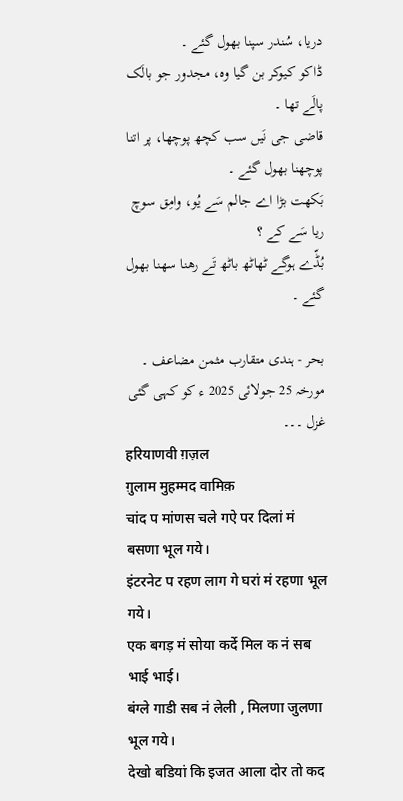دریا، سُندر سپنا بھول گئے ۔
ڈاکو کیوکر بن گیا وہ، مجدور جو بالَک پالَے تھا ۔
قاضی جی نَیں سب کچھ پوچھا، پر اتنا پوچھنا بھول گئے ۔
بَکھت بڑا اے جالم سَے یُو، وامِق سوچ ریا سَے کے ؟
بُڈّے ہوگے ٹھاٹھ باٹھ تَے رھنا سھنا بھول گئے ۔

بحر - ہندی متقارب مثمن مضاعف ۔
مورخہ 25 جولائی 2025 ء کو کہی گئی غزل ۔۔۔
हरियाणवी ग़ज़ल
ग़ुलाम मुहम्मद वामिक़
चांद प मांणस चले गऐ पर दिलां मं बसणा भूल गये।
इंटरनेट प रहण लाग गे घरां मं रहणा भूल गये।
एक बगड़ मं सोया कर्दे मिल क नं सब भाई भाई।
बंग्ले गाडी सब नं लेली , मिलणा जुलणा भूल गये।
देखो बडियां कि इजत आला दोर तो कद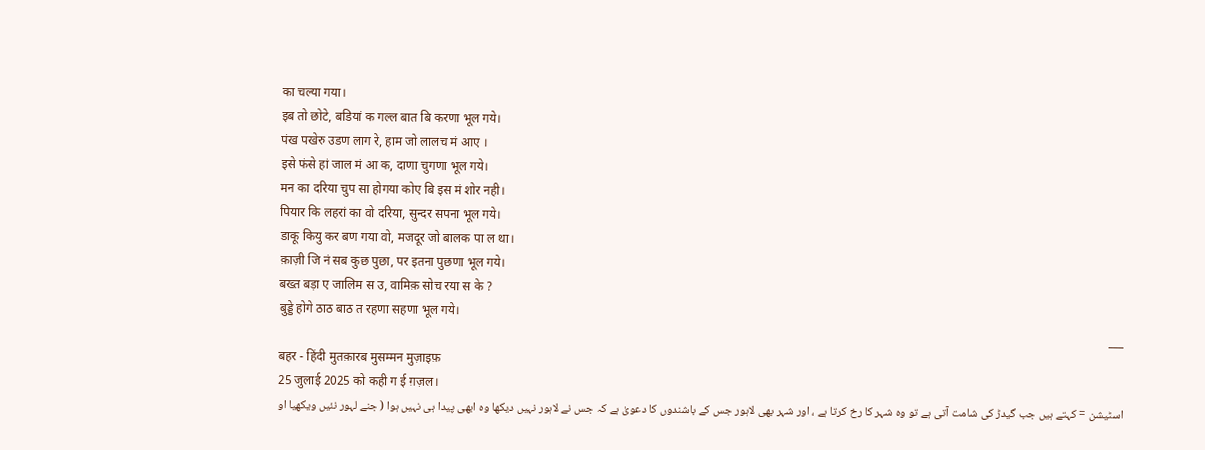का चल्या गया।
इब तो छोटे, बडियां क गल्ल बात बि करणा भूल गये।
पंख पखेरु उडण लाग रे, हाम जो लालच मं आए ।
इसे फंसे हां जाल मं आ क, दाणा चुगणा भूल गये।
मन का दरिया चुप सा होगया कोए बि इस मं शोर नही।
पियार कि लहरां का वो दरिया, सुन्दर सपना भूल गये।
डाकू कियु कर बण गया वो, मजदूर जो बालक पा ल था।
क़ाज़ी जि नं सब कुछ पुछा, पर इतना पुछणा भूल गये।
बख्त बड़ा ए जालिम स उ, वामिक़ सोच रया स के ?
बुड्डे होगे ठाठ बाठ त रहणा सहणा भूल गये।
___
बहर - हिंदी मुतक़ारब मुसम्मन मुज़ाइफ़
25 जुलाई 2025 को कही ग ई ग़ज़ल।
اسٹیشن = کہتے ہیں جب گیدڑ کی شامت آتی ہے تو وہ شہر کا رخ کرتا ہے ، اور شہر بھی لاہور جس کے باشندوں کا دعویٰ ہے کہ جس نے لاہور نہیں دیکھا وہ ابھی پیدا ہی نہیں ہوا ( جنے لہور نئیں ویکھیا او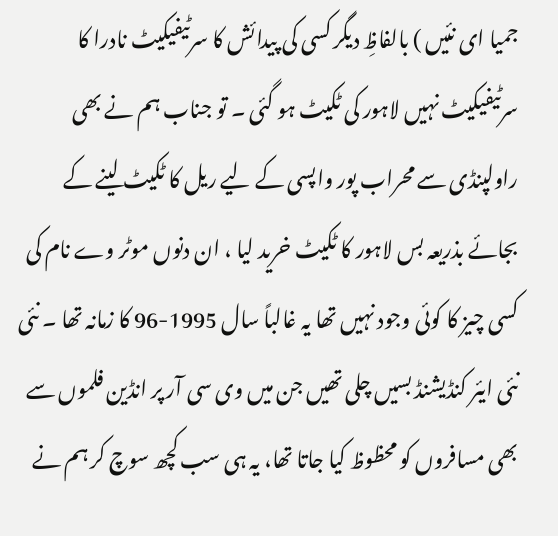جمیا ای نئیں ) بالفاظِ دیگر کسی کی پیدائش کا سرٹیفیکیٹ نادرا کا سرٹیفیکیٹ نہیں لاہور کی ٹکیٹ ہو گئی ۔ تو جناب ہم نے بھی راولپنڈی سے محراب پور واپسی کے لیے ریل کا ٹکیٹ لینے کے بجائے بذریعہ بس لاہور کا ٹکیٹ خرید لیا ، ان دنوں موٹر وے نام کی کسی چیز کا کوئی وجود نہیں تھا یہ غالباً سال 1995-96 کا زمانہ تھا ۔ نئی نئی ایئر کنڈیشنڈ بسیں چلی تھیں جن میں وی سی آر پر انڈین فلموں سے بھی مسافروں کو محظوظ کیا جاتا تھا، یہ ہی سب کچھ سوچ کر ہم نے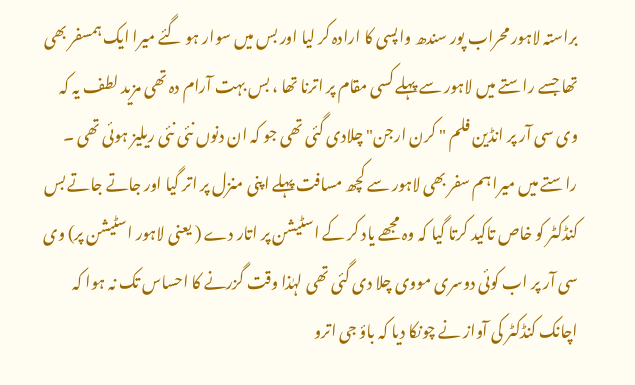براستہ لاہور محراب پور سندھ واپسی کا ارادہ کر لیا اور بس میں سوار ہو گئے میرا ایک ہمسفر بھی تھا جسے راستے میں لاہور سے پہلے کسی مقام پر اترنا تھا ، بس بہت آرام دہ تھی مزید لطف یہ کہ وی سی آر پر انڈین فلم " کرن ارجن" چلادی گئی تھی جو کہ ان دنوں نئی نئی ریلیز ہوئی تھی ۔ راستے میں میرا ہم سفر بھی لاہور سے کچھ مسافت پہلے اپنی منزل پر اتر گیا اور جاتے جاتے بس کنڈکٹر کو خاص تاکید کرتا گیا کہ وہ مجھے یاد کر کے اسٹیشن پر اتار دے ( یعنی لاہور اسٹیشن پر) وی سی آر پر اب کوئی دوسری مووی چلا دی گئی تھی لہٰذا وقت گزرنے کا احساس تک نہ ہوا کہ اچانک کنڈکٹر کی آواز نے چونکا دیا کہ باؤ جی اترو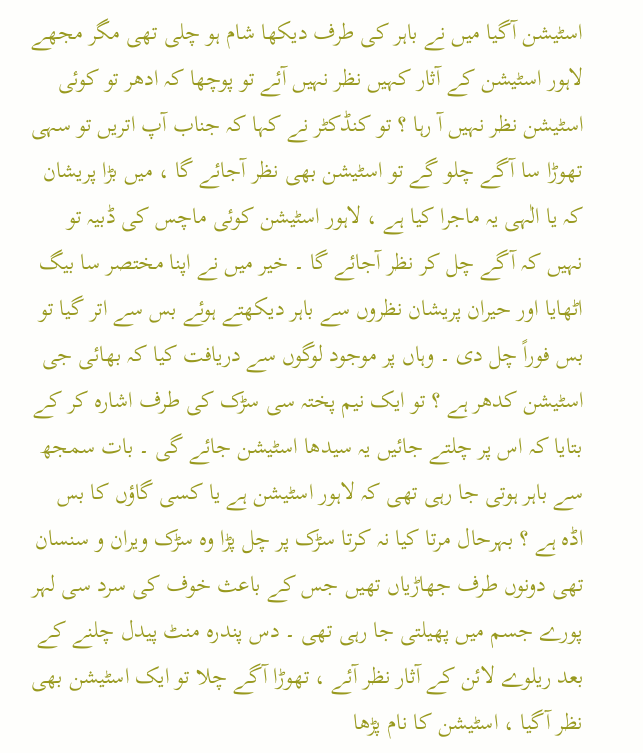اسٹیشن آگیا میں نے باہر کی طرف دیکھا شام ہو چلی تھی مگر مجھے لاہور اسٹیشن کے آثار کہیں نظر نہیں آئے تو پوچھا کہ ادھر تو کوئی اسٹیشن نظر نہیں آ رہا ؟ تو کنڈکٹر نے کہا کہ جناب آپ اتریں تو سہی تھوڑا سا آگے چلو گے تو اسٹیشن بھی نظر آجائے گا ، میں بڑا پریشان کہ یا الٰہی یہ ماجرا کیا ہے ، لاہور اسٹیشن کوئی ماچس کی ڈبیہ تو نہیں کہ آگے چل کر نظر آجائے گا ۔ خیر میں نے اپنا مختصر سا بیگ اٹھایا اور حیران پریشان نظروں سے باہر دیکھتے ہوئے بس سے اتر گیا تو بس فوراً چل دی ۔ وہاں پر موجود لوگوں سے دریافت کیا کہ بھائی جی اسٹیشن کدھر ہے ؟ تو ایک نیم پختہ سی سڑک کی طرف اشارہ کر کے بتایا کہ اس پر چلتے جائیں یہ سیدھا اسٹیشن جائے گی ۔ بات سمجھ سے باہر ہوتی جا رہی تھی کہ لاہور اسٹیشن ہے یا کسی گاؤں کا بس اڈہ ہے ؟ بہرحال مرتا کیا نہ کرتا سڑک پر چل پڑا وہ سڑک ویران و سنسان تھی دونوں طرف جھاڑیاں تھیں جس کے باعث خوف کی سرد سی لہر پورے جسم میں پھیلتی جا رہی تھی ۔ دس پندرہ منٹ پیدل چلنے کے بعد ریلوے لائن کے آثار نظر آئے ، تھوڑا آگے چلا تو ایک اسٹیشن بھی نظر آگیا ، اسٹیشن کا نام پڑھا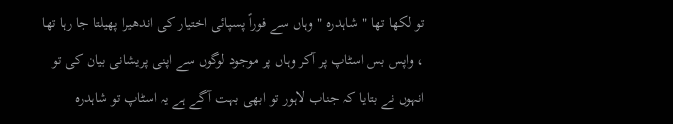تو لکھا تھا " شاہدرہ " وہاں سے فوراً پسپائی اختیار کی اندھیرا پھیلتا جا رہا تھا ، واپس بس اسٹاپ پر آکر وہاں پر موجود لوگوں سے اپنی پریشانی بیان کی تو انہوں نے بتایا کہ جناب لاہور تو ابھی بہت آگے ہے یہ اسٹاپ تو شاہدرہ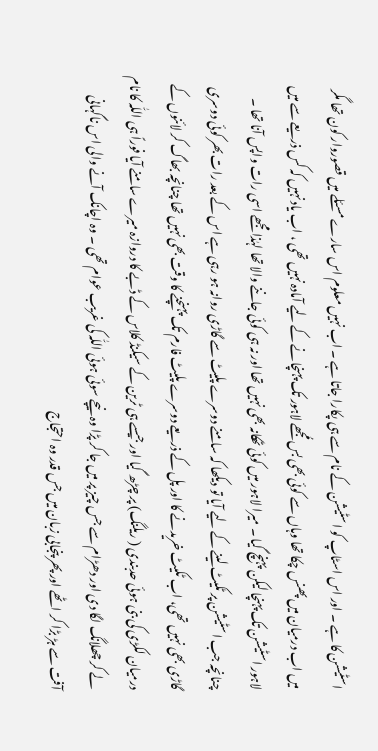اسٹیشن کا ہے ۔ اور اس اسٹاپ کو اسٹیشن کے نام سے ہی پکارا جاتا ہے ۔ اب نہیں معلوم اس سارے مسئلے میں قصوروار کون تھا مگر میں اب درمیان میں پھنس چکا تھا وہاں سے کوئی بھی بس مُجھے لاہور تک پہنچانے کے لیے آمادہ نہیں تھی ، اب یاد نہیں کہ کس ذریعے سے میں لاہور اسٹیشن تک پہنچا لیکن پہنچ گیا ۔ میرا لاہور میں کوئی ٹھکانہ بھی نہیں تھا اور نہ ہی کوئی جاننے والا تھا لہٰذا مجھے اسی رات واپس آنا تھا ۔ چنانچہ جب اسٹیشن پر ٹکیٹ لینے کے لیے آیا تو دیکھا کہ سامنے دوسرے پلیٹ سے گاڑی روانہ ہو رہی ہے اس کے بعد رات بھر کوئی دوسری گاڑی بھی نہیں تھی، اب ٹکیٹ خریدنے کا اور پل کے ذریعے دوسرے پلیٹ فارم تک پہنچنے کا وقت بھی نہیں تھا چنانچہ بھاگ کر لائنوں کے درمیان لکڑی کی بنی ہوئی حدبندی ( ریلنگ) پر چڑھ گیا اور جیسے ہی ٹرین کے سیکنڈ کلاس کے ڈبے کا دروازہ میرے سامنے آیا فوراً ہی اللّٰہ کا نام لے کر چھلانگ لگا دی اور دھڑام سے جس چیز پر میں جا کر پڑا وہ نیچے سوئی ہوئی اللّٰہ کی غریب عوام تھی ۔ وہ اچانک آنے والی اس ناگہانی آفت سے ہڑ بڑا کر اٹھے اور پھر پنجابی زبان میں جس قدر وہ احتجاج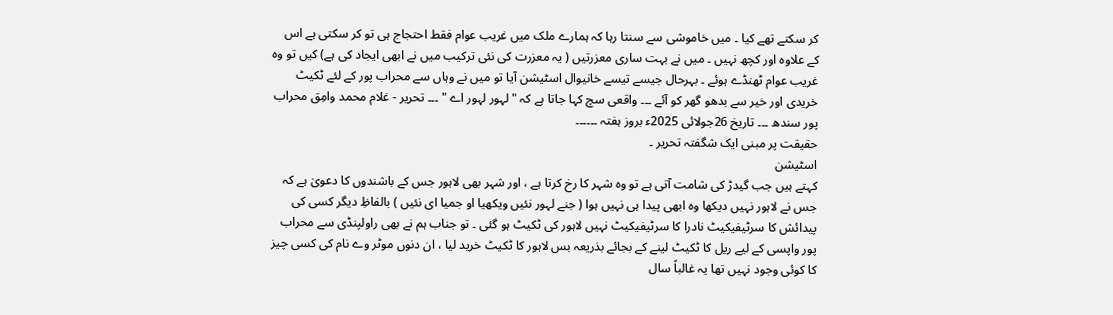کر سکتے تھے کیا ۔ میں خاموشی سے سنتا رہا کہ ہمارے ملک میں غریب عوام فقط احتجاج ہی تو کر سکتی ہے اس کے علاوہ اور کچھ نہیں ۔ میں نے بہت ساری معزرتیں ( یہ معزرت کی نئی ترکیب میں نے ابھی ایجاد کی ہے) کیں تو وہ غریب عوام ٹھنڈے ہوئے ۔ بہرحال جیسے تیسے خانیوال اسٹیشن آیا تو میں نے وہاں سے محراب پور کے لئے ٹکیٹ خریدی اور خیر سے بدھو گھر کو آئے ۔۔۔ واقعی سچ کہا جاتا ہے کہ " لہور لہور اے " ۔۔۔ تحریر - غلام محمد وامِق محراب پور سندھ ۔۔۔ تاریخ 26جولائی 2025ء بروز ہفتہ ۔۔۔۔۔۔
حقیقت پر مبنی ایک شگفتہ تحریر ۔
اسٹیشن
کہتے ہیں جب گیدڑ کی شامت آتی ہے تو وہ شہر کا رخ کرتا ہے ، اور شہر بھی لاہور جس کے باشندوں کا دعویٰ ہے کہ جس نے لاہور نہیں دیکھا وہ ابھی پیدا ہی نہیں ہوا ( جنے لہور نئیں ویکھیا او جمیا ای نئیں ) بالفاظِ دیگر کسی کی پیدائش کا سرٹیفیکیٹ نادرا کا سرٹیفیکیٹ نہیں لاہور کی ٹکیٹ ہو گئی ۔ تو جناب ہم نے بھی راولپنڈی سے محراب پور واپسی کے لیے ریل کا ٹکیٹ لینے کے بجائے بذریعہ بس لاہور کا ٹکیٹ خرید لیا ، ان دنوں موٹر وے نام کی کسی چیز کا کوئی وجود نہیں تھا یہ غالباً سال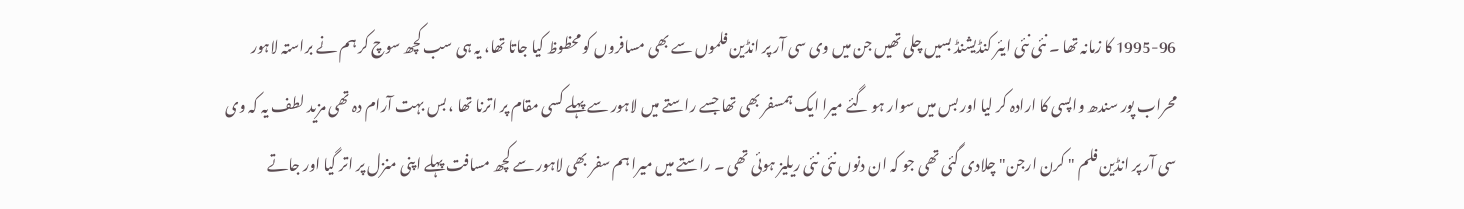1995-96 کا زمانہ تھا ۔ نئی نئی ایئر کنڈیشنڈ بسیں چلی تھیں جن میں وی سی آر پر انڈین فلموں سے بھی مسافروں کو محظوظ کیا جاتا تھا، یہ ہی سب کچھ سوچ کر ہم نے براستہ لاہور محراب پور سندھ واپسی کا ارادہ کر لیا اور بس میں سوار ہو گئے میرا ایک ہمسفر بھی تھا جسے راستے میں لاہور سے پہلے کسی مقام پر اترنا تھا ، بس بہت آرام دہ تھی مزید لطف یہ کہ وی سی آر پر انڈین فلم " کرن ارجن" چلادی گئی تھی جو کہ ان دنوں نئی نئی ریلیز ہوئی تھی ۔ راستے میں میرا ہم سفر بھی لاہور سے کچھ مسافت پہلے اپنی منزل پر اتر گیا اور جاتے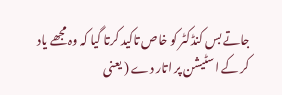جاتے بس کنڈکٹر کو خاص تاکید کرتا گیا کہ وہ مجھے یاد کر کے اسٹیشن پر اتار دے ( یعنی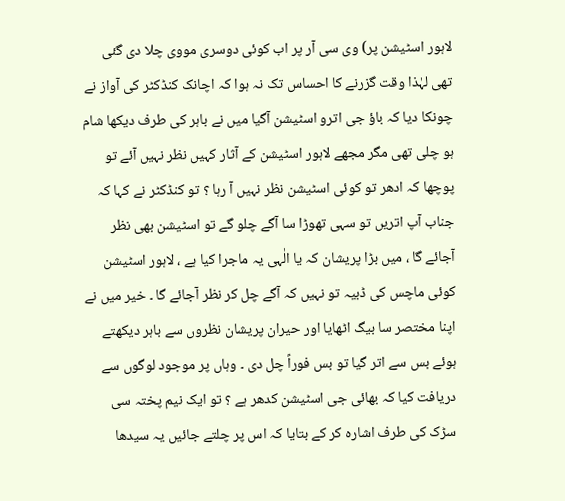لاہور اسٹیشن پر) وی سی آر پر اب کوئی دوسری مووی چلا دی گئی تھی لہٰذا وقت گزرنے کا احساس تک نہ ہوا کہ اچانک کنڈکٹر کی آواز نے چونکا دیا کہ باؤ جی اترو اسٹیشن آگیا میں نے باہر کی طرف دیکھا شام ہو چلی تھی مگر مجھے لاہور اسٹیشن کے آثار کہیں نظر نہیں آئے تو پوچھا کہ ادھر تو کوئی اسٹیشن نظر نہیں آ رہا ؟ تو کنڈکٹر نے کہا کہ جناب آپ اتریں تو سہی تھوڑا سا آگے چلو گے تو اسٹیشن بھی نظر آجائے گا ، میں بڑا پریشان کہ یا الٰہی یہ ماجرا کیا ہے ، لاہور اسٹیشن کوئی ماچس کی ڈبیہ تو نہیں کہ آگے چل کر نظر آجائے گا ۔ خیر میں نے اپنا مختصر سا بیگ اٹھایا اور حیران پریشان نظروں سے باہر دیکھتے ہوئے بس سے اتر گیا تو بس فوراً چل دی ۔ وہاں پر موجود لوگوں سے دریافت کیا کہ بھائی جی اسٹیشن کدھر ہے ؟ تو ایک نیم پختہ سی سڑک کی طرف اشارہ کر کے بتایا کہ اس پر چلتے جائیں یہ سیدھا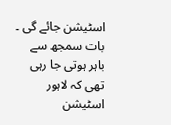اسٹیشن جائے گی ۔ بات سمجھ سے باہر ہوتی جا رہی تھی کہ لاہور اسٹیشن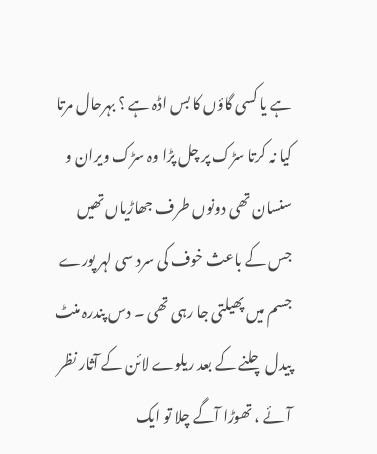ہے یا کسی گاؤں کا بس اڈہ ہے ؟ بہرحال مرتا کیا نہ کرتا سڑک پر چل پڑا وہ سڑک ویران و سنسان تھی دونوں طرف جھاڑیاں تھیں جس کے باعث خوف کی سرد سی لہر پورے جسم میں پھیلتی جا رہی تھی ۔ دس پندرہ منٹ پیدل چلنے کے بعد ریلوے لائن کے آثار نظر آئے ، تھوڑا آگے چلا تو ایک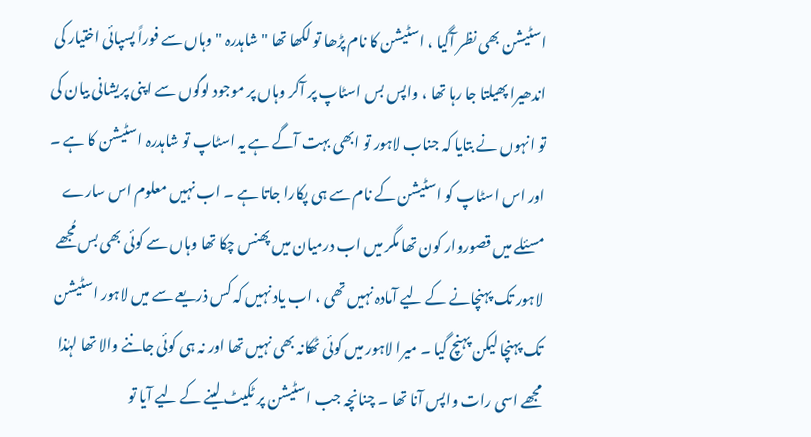اسٹیشن بھی نظر آگیا ، اسٹیشن کا نام پڑھا تو لکھا تھا " شاہدرہ " وہاں سے فوراً پسپائی اختیار کی اندھیرا پھیلتا جا رہا تھا ، واپس بس اسٹاپ پر آکر وہاں پر موجود لوگوں سے اپنی پریشانی بیان کی تو انہوں نے بتایا کہ جناب لاہور تو ابھی بہت آگے ہے یہ اسٹاپ تو شاہدرہ اسٹیشن کا ہے ۔ اور اس اسٹاپ کو اسٹیشن کے نام سے ہی پکارا جاتا ہے ۔ اب نہیں معلوم اس سارے مسئلے میں قصوروار کون تھا مگر میں اب درمیان میں پھنس چکا تھا وہاں سے کوئی بھی بس مُجھے لاہور تک پہنچانے کے لیے آمادہ نہیں تھی ، اب یاد نہیں کہ کس ذریعے سے میں لاہور اسٹیشن تک پہنچا لیکن پہنچ گیا ۔ میرا لاہور میں کوئی ٹھکانہ بھی نہیں تھا اور نہ ہی کوئی جاننے والا تھا لہٰذا مجھے اسی رات واپس آنا تھا ۔ چنانچہ جب اسٹیشن پر ٹکیٹ لینے کے لیے آیا تو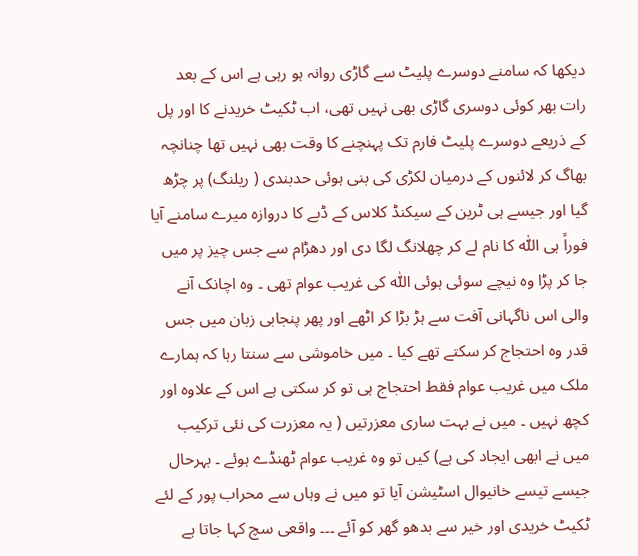دیکھا کہ سامنے دوسرے پلیٹ سے گاڑی روانہ ہو رہی ہے اس کے بعد رات بھر کوئی دوسری گاڑی بھی نہیں تھی، اب ٹکیٹ خریدنے کا اور پل کے ذریعے دوسرے پلیٹ فارم تک پہنچنے کا وقت بھی نہیں تھا چنانچہ بھاگ کر لائنوں کے درمیان لکڑی کی بنی ہوئی حدبندی ( ریلنگ) پر چڑھ گیا اور جیسے ہی ٹرین کے سیکنڈ کلاس کے ڈبے کا دروازہ میرے سامنے آیا فوراً ہی اللّٰہ کا نام لے کر چھلانگ لگا دی اور دھڑام سے جس چیز پر میں جا کر پڑا وہ نیچے سوئی ہوئی اللّٰہ کی غریب عوام تھی ۔ وہ اچانک آنے والی اس ناگہانی آفت سے ہڑ بڑا کر اٹھے اور پھر پنجابی زبان میں جس قدر وہ احتجاج کر سکتے تھے کیا ۔ میں خاموشی سے سنتا رہا کہ ہمارے ملک میں غریب عوام فقط احتجاج ہی تو کر سکتی ہے اس کے علاوہ اور کچھ نہیں ۔ میں نے بہت ساری معزرتیں ( یہ معزرت کی نئی ترکیب میں نے ابھی ایجاد کی ہے) کیں تو وہ غریب عوام ٹھنڈے ہوئے ۔ بہرحال جیسے تیسے خانیوال اسٹیشن آیا تو میں نے وہاں سے محراب پور کے لئے ٹکیٹ خریدی اور خیر سے بدھو گھر کو آئے ۔۔۔ واقعی سچ کہا جاتا ہے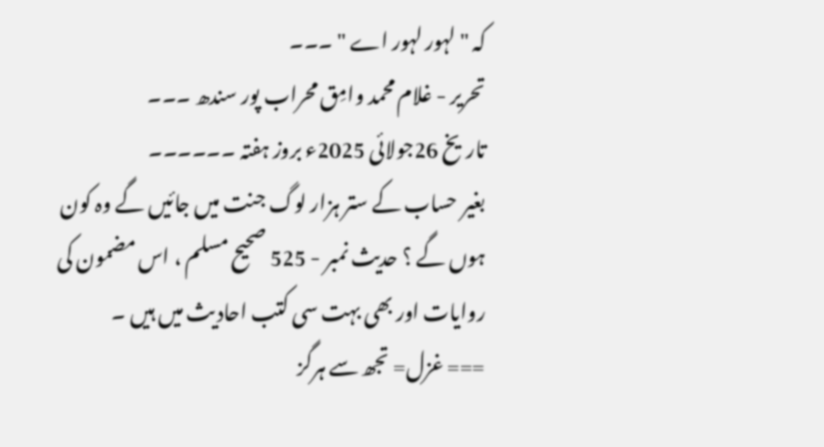کہ " لہور لہور اے " ۔۔۔
تحریر - غلام محمد وامِق محراب پور سندھ ۔۔۔
تاریخ 26جولائی 2025ء بروز ہفتہ ۔۔۔۔۔۔
بغیر حساب کے ستر ہزار لوگ جنت میں جائیں گے وہ کون ہوں گے ؟ حدیث نمبر - 525 صحیح مسلم ، اس مضمون کی روایات اور بھی بہت سی کتب احادیث میں ہیں ۔
=== غزل= تجھ سے ہرگز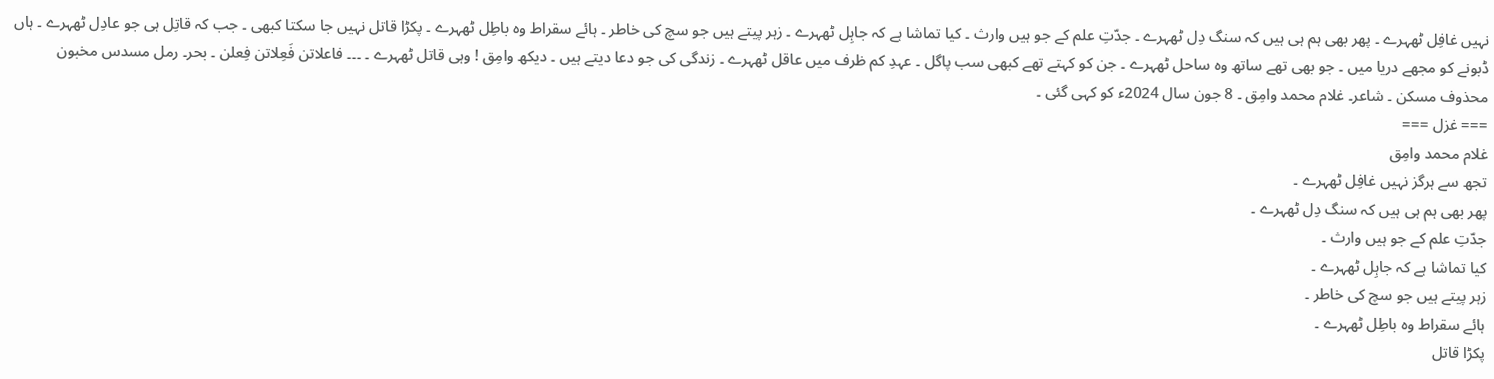نہیں غافِل ٹھہرے ۔ پھر بھی ہم ہی ہیں کہ سنگ دِل ٹھہرے ۔ جدّتِ علم کے جو ہیں وارث ۔ کیا تماشا ہے کہ جاہِل ٹھہرے ۔ زہر پیتے ہیں جو سچ کی خاطر ۔ ہائے سقراط وہ باطِل ٹھہرے ۔ پکڑا قاتل نہیں جا سکتا کبھی ۔ جب کہ قاتِل ہی جو عادِل ٹھہرے ۔ ہاں ڈبونے کو مجھے دریا میں ۔ جو بھی تھے ساتھ وہ ساحل ٹھہرے ۔ جن کو کہتے تھے کبھی سب پاگل ۔ عہدِ کم ظرف میں عاقل ٹھہرے ۔ زندگی کی جو دعا دیتے ہیں ۔ دیکھ وامِق ! وہی قاتل ٹھہرے ۔ ۔۔۔ فاعلاتن فَعِلاتن فِعلن ۔ بحر۔ رمل مسدس مخبون محذوف مسکن ۔ شاعر۔ غلام محمد وامِق ۔ 8 جون سال 2024ء کو کہی گئی ۔
=== غزل ===
غلام محمد وامِق
تجھ سے ہرگز نہیں غافِل ٹھہرے ۔
پھر بھی ہم ہی ہیں کہ سنگ دِل ٹھہرے ۔
جدّتِ علم کے جو ہیں وارث ۔
کیا تماشا ہے کہ جاہِل ٹھہرے ۔
زہر پیتے ہیں جو سچ کی خاطر ۔
ہائے سقراط وہ باطِل ٹھہرے ۔
پکڑا قاتل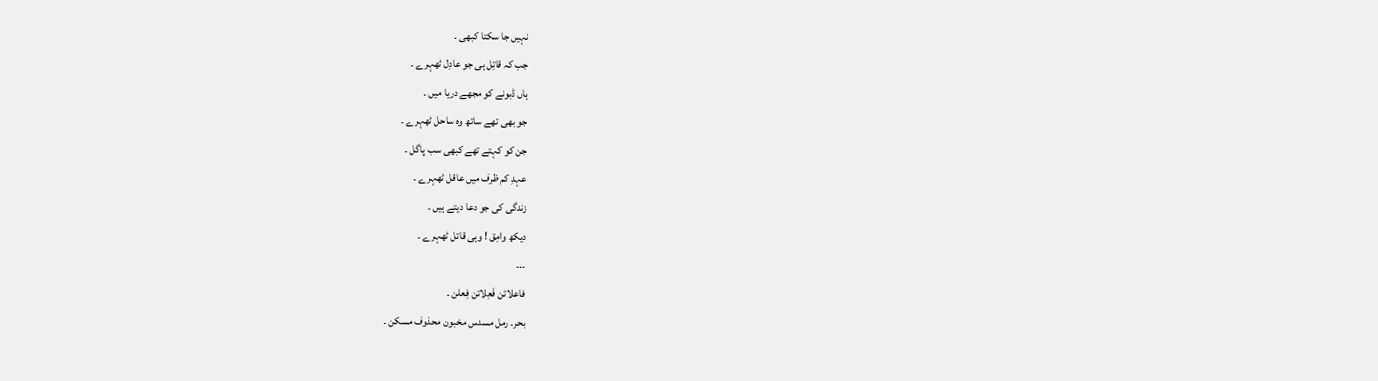نہیں جا سکتا کبھی ۔
جب کہ قاتِل ہی جو عادِل ٹھہرے ۔
ہاں ڈبونے کو مجھے دریا میں ۔
جو بھی تھے ساتھ وہ ساحل ٹھہرے ۔
جن کو کہتے تھے کبھی سب پاگل ۔
عہدِ کم ظرف میں عاقل ٹھہرے ۔
زندگی کی جو دعا دیتے ہیں ۔
دیکھ وامِق ! وہی قاتل ٹھہرے ۔
۔۔۔
فاعلاتن فَعِلاتن فِعلن ۔
بحر۔ رمل مسدس مخبون محذوف مسکن ۔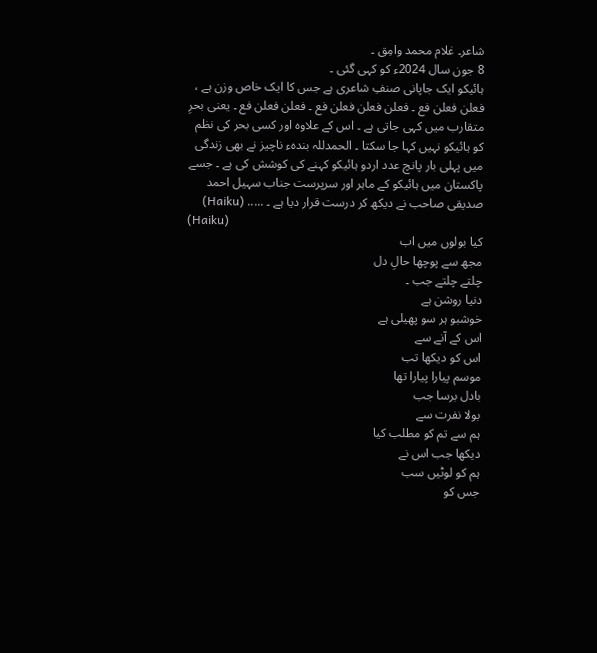شاعر۔ غلام محمد وامِق ۔
8 جون سال 2024ء کو کہی گئی ۔
ہائیکو ایک جاپانی صنفِ شاعری ہے جس کا ایک خاص وزن ہے ، فعلن فعلن فع ۔ فعلن فعلن فعلن فع ۔ فعلن فعلن فع ۔ یعنی بحرِ متقارب میں کہی جاتی ہے ۔ اس کے علاوہ اور کسی بحر کی نظم کو ہائیکو نہیں کہا جا سکتا ۔ الحمدللہ بندہء ناچیز نے بھی زندگی میں پہلی بار پانچ عدد اردو ہائیکو کہنے کی کوشش کی ہے ۔ جسے پاکستان میں ہائیکو کے ماہر اور سرپرست جناب سہیل احمد صدیقی صاحب نے دیکھ کر درست قرار دیا ہے ۔ ..... (Haiku)
(Haiku)
کیا بولوں میں اب
مجھ سے پوچھا حالِ دل
چلتے چلتے جب ۔
دنیا روشن ہے
خوشبو ہر سو پھیلی ہے
اس کے آنے سے
اس کو دیکھا تب
موسم پیارا پیارا تھا
بادل برسا جب
بولا نفرت سے
ہم سے تم کو مطلب کیا
دیکھا جب اس نے
ہم کو لوٹیں سب
جس کو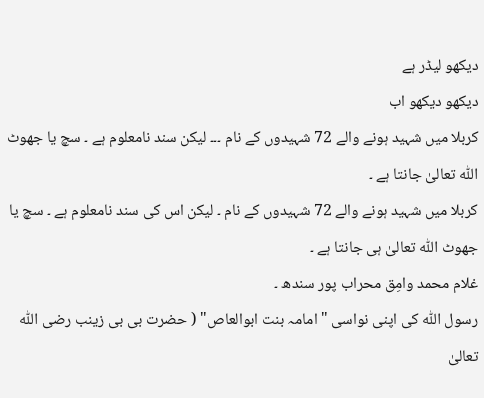دیکھو لیڈر ہے
دیکھو دیکھو اب
کربلا میں شہید ہونے والے 72 شہیدوں کے نام ۔۔۔ لیکن سند نامعلوم ہے ۔ سچ یا جھوٹ اللّٰہ تعالیٰ جانتا ہے ۔
کربلا میں شہید ہونے والے 72 شہیدوں کے نام ۔ لیکن اس کی سند نامعلوم ہے ۔ سچ یا جھوٹ اللّٰہ تعالیٰ ہی جانتا ہے ۔
غلام محمد وامِق محراب پور سندھ ۔
رسول اللّٰہ کی اپنی نواسی " امامہ بنت ابوالعاص" ( حضرت بی بی زینب رضی اللّٰہ تعالیٰ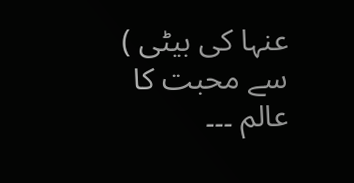عنہا کی بیٹی ) سے محبت کا عالم ۔۔۔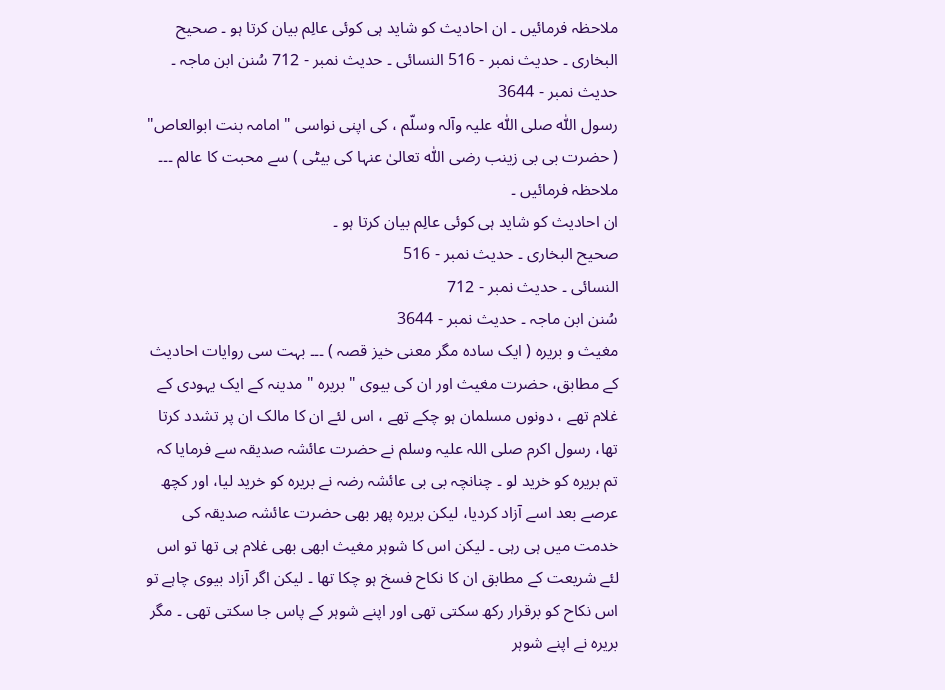ملاحظہ فرمائیں ۔ ان احادیث کو شاید ہی کوئی عالِم بیان کرتا ہو ۔ صحیح البخاری ۔ حدیث نمبر - 516 النسائی ۔ حدیث نمبر - 712 سُنن ابن ماجہ ۔ حدیث نمبر - 3644
رسول اللّٰہ صلی اللّٰہ علیہ وآلہ وسلّم ، کی اپنی نواسی " امامہ بنت ابوالعاص" ( حضرت بی بی زینب رضی اللّٰہ تعالیٰ عنہا کی بیٹی ) سے محبت کا عالم ۔۔۔ ملاحظہ فرمائیں ۔
ان احادیث کو شاید ہی کوئی عالِم بیان کرتا ہو ۔
صحیح البخاری ۔ حدیث نمبر - 516
النسائی ۔ حدیث نمبر - 712
سُنن ابن ماجہ ۔ حدیث نمبر - 3644
مغیث و بریرہ ( ایک سادہ مگر معنی خیز قصہ ) ۔۔۔ بہت سی روایات احادیث کے مطابق، حضرت مغیث اور ان کی بیوی " بریرہ " مدینہ کے ایک یہودی کے غلام تھے ، دونوں مسلمان ہو چکے تھے ، اس لئے ان کا مالک ان پر تشدد کرتا تھا، رسول اکرم صلی اللہ علیہ وسلم نے حضرت عائشہ صدیقہ سے فرمایا کہ تم بریرہ کو خرید لو ۔ چنانچہ بی بی عائشہ رضہ نے بریرہ کو خرید لیا، اور کچھ عرصے بعد اسے آزاد کردیا، لیکن بریرہ پھر بھی حضرت عائشہ صدیقہ کی خدمت میں ہی رہی ۔ لیکن اس کا شوہر مغیث ابھی بھی غلام ہی تھا تو اس لئے شریعت کے مطابق ان کا نکاح فسخ ہو چکا تھا ۔ لیکن اگر آزاد بیوی چاہے تو اس نکاح کو برقرار رکھ سکتی تھی اور اپنے شوہر کے پاس جا سکتی تھی ۔ مگر بریرہ نے اپنے شوہر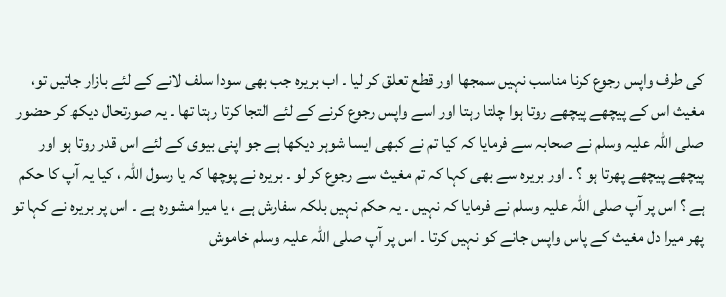کی طرف واپس رجوع کرنا مناسب نہیں سمجھا اور قطع تعلق کر لیا ۔ اب بریرہ جب بھی سودا سلف لانے کے لئے بازار جاتیں تو، مغیث اس کے پیچھے پیچھے روتا ہوا چلتا رہتا اور اسے واپس رجوع کرنے کے لئے التجا کرتا رہتا تھا ۔ یہ صورتحال دیکھ کر حضور صلی اللّٰہ علیہ وسلم نے صحابہ سے فرمایا کہ کیا تم نے کبھی ایسا شوہر دیکھا ہے جو اپنی بیوی کے لئے اس قدر روتا ہو اور پیچھے پیچھے پھرتا ہو ؟ ۔ اور بریرہ سے بھی کہا کہ تم مغیث سے رجوع کر لو ۔ بریرہ نے پوچھا کہ یا رسول اللہ ، کیا یہ آپ کا حکم ہے ؟ اس پر آپ صلی اللہ علیہ وسلم نے فرمایا کہ نہیں ۔ یہ حکم نہیں بلکہ سفارش ہے ، یا میرا مشورہ ہے ۔ اس پر بریرہ نے کہا تو پھر میرا دل مغیث کے پاس واپس جانے کو نہیں کرتا ۔ اس پر آپ صلی اللہ علیہ وسلم خاموش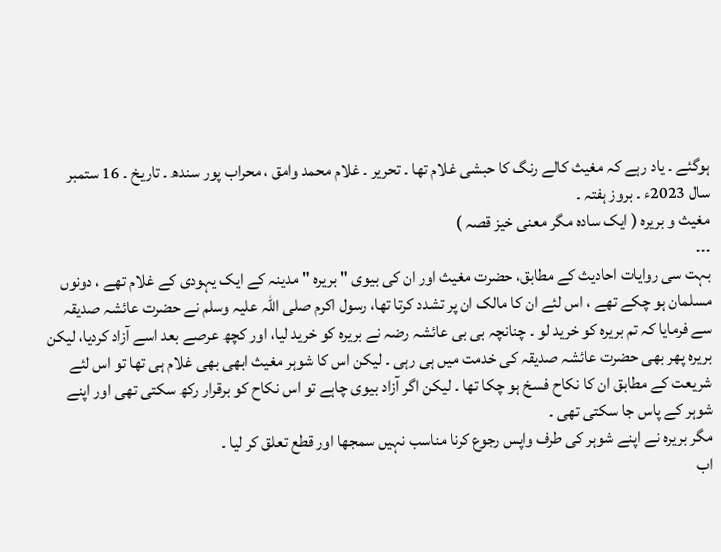ہوگئے ۔ یاد رہے کہ مغیث کالے رنگ کا حبشی غلام تھا ۔ تحریر ۔ غلام محمد وامق ، محراب پور سندھ ۔ تاریخ ۔ 16 ستمبر سال 2023ء ۔ بروز ہفتہ ۔
مغیث و بریرہ ( ایک سادہ مگر معنی خیز قصہ )
۔۔۔
بہت سی روایات احادیث کے مطابق، حضرت مغیث اور ان کی بیوی " بریرہ " مدینہ کے ایک یہودی کے غلام تھے ، دونوں مسلمان ہو چکے تھے ، اس لئے ان کا مالک ان پر تشدد کرتا تھا، رسول اکرم صلی اللہ علیہ وسلم نے حضرت عائشہ صدیقہ سے فرمایا کہ تم بریرہ کو خرید لو ۔ چنانچہ بی بی عائشہ رضہ نے بریرہ کو خرید لیا، اور کچھ عرصے بعد اسے آزاد کردیا، لیکن بریرہ پھر بھی حضرت عائشہ صدیقہ کی خدمت میں ہی رہی ۔ لیکن اس کا شوہر مغیث ابھی بھی غلام ہی تھا تو اس لئے شریعت کے مطابق ان کا نکاح فسخ ہو چکا تھا ۔ لیکن اگر آزاد بیوی چاہے تو اس نکاح کو برقرار رکھ سکتی تھی اور اپنے شوہر کے پاس جا سکتی تھی ۔
مگر بریرہ نے اپنے شوہر کی طرف واپس رجوع کرنا مناسب نہیں سمجھا اور قطع تعلق کر لیا ۔
اب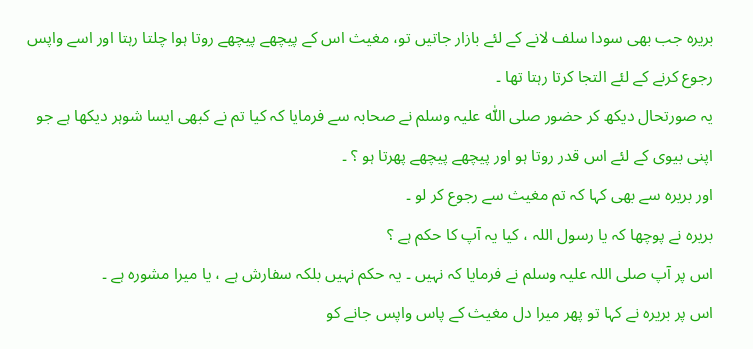بریرہ جب بھی سودا سلف لانے کے لئے بازار جاتیں تو، مغیث اس کے پیچھے پیچھے روتا ہوا چلتا رہتا اور اسے واپس رجوع کرنے کے لئے التجا کرتا رہتا تھا ۔
یہ صورتحال دیکھ کر حضور صلی اللّٰہ علیہ وسلم نے صحابہ سے فرمایا کہ کیا تم نے کبھی ایسا شوہر دیکھا ہے جو اپنی بیوی کے لئے اس قدر روتا ہو اور پیچھے پیچھے پھرتا ہو ؟ ۔
اور بریرہ سے بھی کہا کہ تم مغیث سے رجوع کر لو ۔
بریرہ نے پوچھا کہ یا رسول اللہ ، کیا یہ آپ کا حکم ہے ؟
اس پر آپ صلی اللہ علیہ وسلم نے فرمایا کہ نہیں ۔ یہ حکم نہیں بلکہ سفارش ہے ، یا میرا مشورہ ہے ۔
اس پر بریرہ نے کہا تو پھر میرا دل مغیث کے پاس واپس جانے کو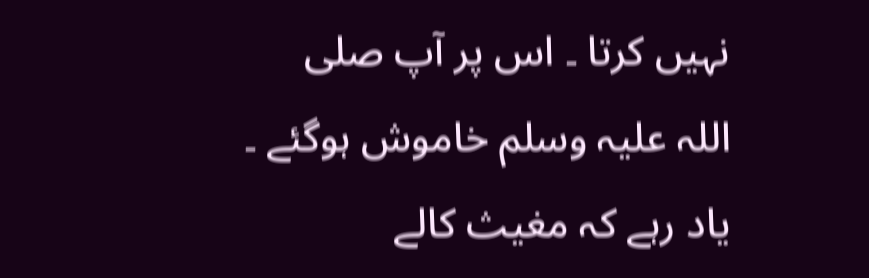نہیں کرتا ۔ اس پر آپ صلی اللہ علیہ وسلم خاموش ہوگئے ۔ یاد رہے کہ مغیث کالے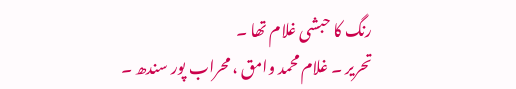رنگ کا حبشی غلام تھا ۔
تحریر ۔ غلام محمد وامق ، محراب پور سندھ ۔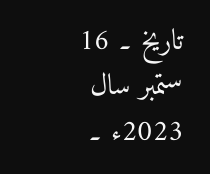تاریخ ۔ 16 ستمبر سال 2023ء ۔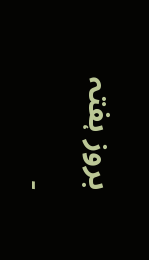بروز ہفتہ ۔